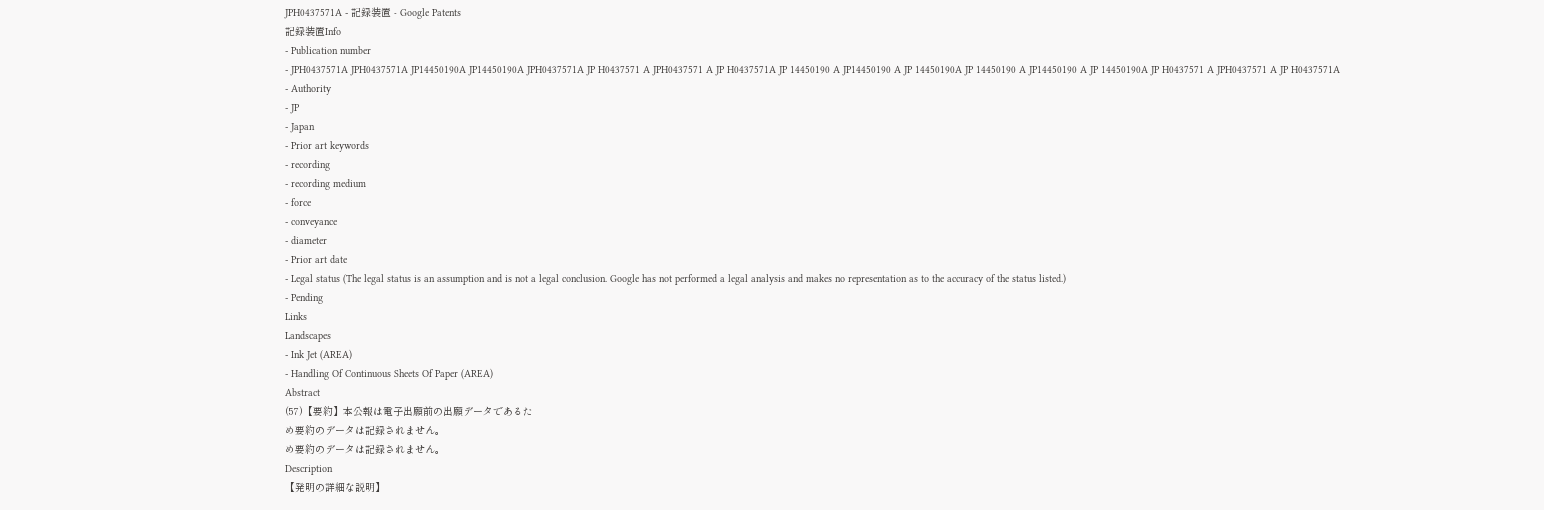JPH0437571A - 記録装置 - Google Patents
記録装置Info
- Publication number
- JPH0437571A JPH0437571A JP14450190A JP14450190A JPH0437571A JP H0437571 A JPH0437571 A JP H0437571A JP 14450190 A JP14450190 A JP 14450190A JP 14450190 A JP14450190 A JP 14450190A JP H0437571 A JPH0437571 A JP H0437571A
- Authority
- JP
- Japan
- Prior art keywords
- recording
- recording medium
- force
- conveyance
- diameter
- Prior art date
- Legal status (The legal status is an assumption and is not a legal conclusion. Google has not performed a legal analysis and makes no representation as to the accuracy of the status listed.)
- Pending
Links
Landscapes
- Ink Jet (AREA)
- Handling Of Continuous Sheets Of Paper (AREA)
Abstract
(57)【要約】本公報は電子出願前の出願データであるた
め要約のデータは記録されません。
め要約のデータは記録されません。
Description
【発明の詳細な説明】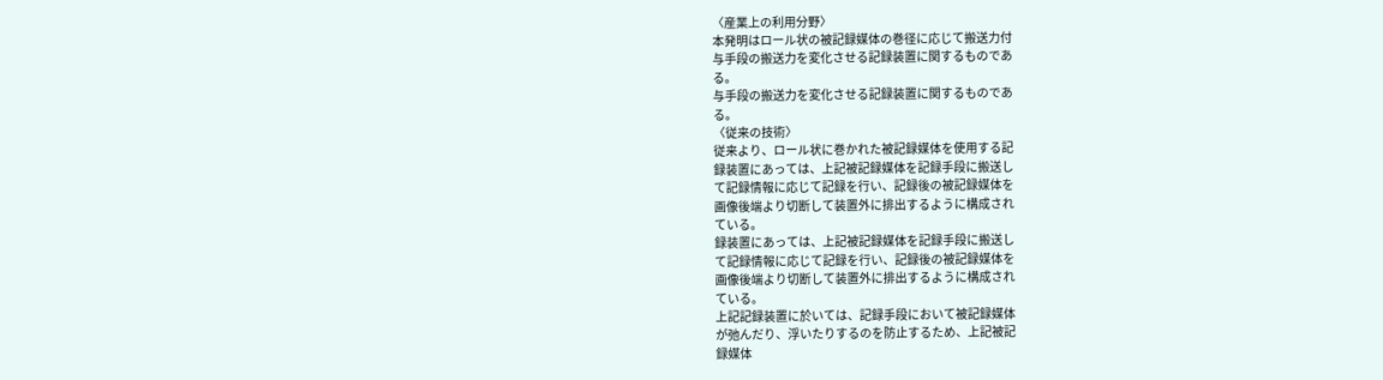〈産業上の利用分野〉
本発明はロール状の被記録媒体の巻径に応じて搬送力付
与手段の搬送力を変化させる記録装置に関するものであ
る。
与手段の搬送力を変化させる記録装置に関するものであ
る。
〈従来の技術〉
従来より、ロール状に巻かれた被記録媒体を使用する記
録装置にあっては、上記被記録媒体を記録手段に搬送し
て記録情報に応じて記録を行い、記録後の被記録媒体を
画像後端より切断して装置外に排出するように構成され
ている。
録装置にあっては、上記被記録媒体を記録手段に搬送し
て記録情報に応じて記録を行い、記録後の被記録媒体を
画像後端より切断して装置外に排出するように構成され
ている。
上記記録装置に於いては、記録手段において被記録媒体
が弛んだり、浮いたりするのを防止するため、上記被記
録媒体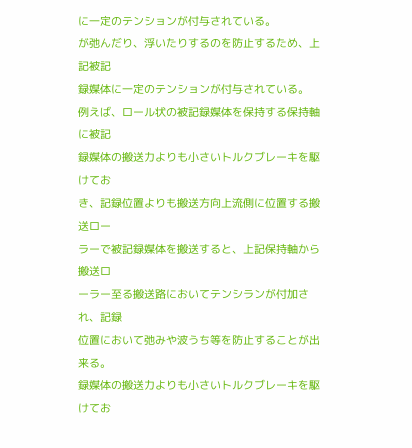に一定のテンションが付与されている。
が弛んだり、浮いたりするのを防止するため、上記被記
録媒体に一定のテンションが付与されている。
例えば、ロール状の被記録媒体を保持する保持軸に被記
録媒体の搬送力よりも小さいトルクブレーキを駆けてお
き、記録位置よりも搬送方向上流側に位置する搬送ロー
ラーで被記録媒体を搬送すると、上記保持軸から搬送ロ
ーラー至る搬送路においてテンシランが付加され、記録
位置において弛みや波うち等を防止することが出来る。
録媒体の搬送力よりも小さいトルクブレーキを駆けてお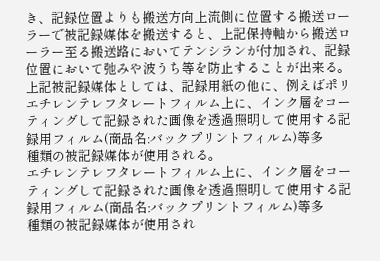き、記録位置よりも搬送方向上流側に位置する搬送ロー
ラーで被記録媒体を搬送すると、上記保持軸から搬送ロ
ーラー至る搬送路においてテンシランが付加され、記録
位置において弛みや波うち等を防止することが出来る。
上記被記録媒体としては、記録用紙の他に、例えばポリ
エチレンテレフタレートフィルム上に、インク層をコー
ティングして記録された画像を透過照明して使用する記
録用フィルム(商品名:バックプリントフィルム)等多
種類の被記録媒体が使用される。
エチレンテレフタレートフィルム上に、インク層をコー
ティングして記録された画像を透過照明して使用する記
録用フィルム(商品名:バックプリントフィルム)等多
種類の被記録媒体が使用され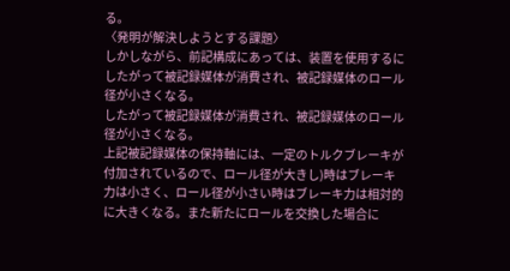る。
〈発明が解決しようとする課題〉
しかしながら、前記構成にあっては、装置を使用するに
したがって被記録媒体が消費され、被記録媒体のロール
径が小さくなる。
したがって被記録媒体が消費され、被記録媒体のロール
径が小さくなる。
上記被記録媒体の保持軸には、一定のトルクブレーキが
付加されているので、ロール径が大きし)時はブレーキ
力は小さく、ロール径が小さい時はブレーキ力は相対的
に大きくなる。また新たにロールを交換した場合に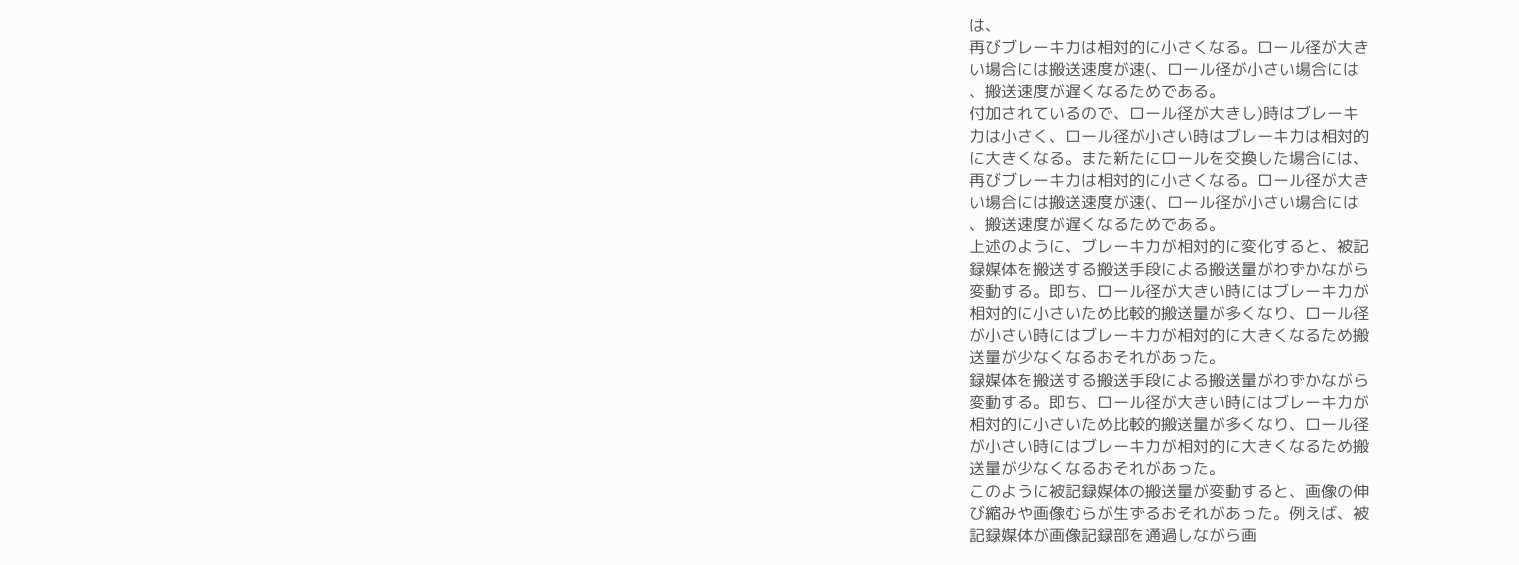は、
再びブレーキ力は相対的に小さくなる。ロール径が大き
い場合には搬送速度が速(、ロール径が小さい場合には
、搬送速度が遅くなるためである。
付加されているので、ロール径が大きし)時はブレーキ
力は小さく、ロール径が小さい時はブレーキ力は相対的
に大きくなる。また新たにロールを交換した場合には、
再びブレーキ力は相対的に小さくなる。ロール径が大き
い場合には搬送速度が速(、ロール径が小さい場合には
、搬送速度が遅くなるためである。
上述のように、ブレーキ力が相対的に変化すると、被記
録媒体を搬送する搬送手段による搬送量がわずかながら
変動する。即ち、ロール径が大きい時にはブレーキ力が
相対的に小さいため比較的搬送量が多くなり、ロール径
が小さい時にはブレーキ力が相対的に大きくなるため搬
送量が少なくなるおそれがあった。
録媒体を搬送する搬送手段による搬送量がわずかながら
変動する。即ち、ロール径が大きい時にはブレーキ力が
相対的に小さいため比較的搬送量が多くなり、ロール径
が小さい時にはブレーキ力が相対的に大きくなるため搬
送量が少なくなるおそれがあった。
このように被記録媒体の搬送量が変動すると、画像の伸
び縮みや画像むらが生ずるおそれがあった。例えば、被
記録媒体が画像記録部を通過しながら画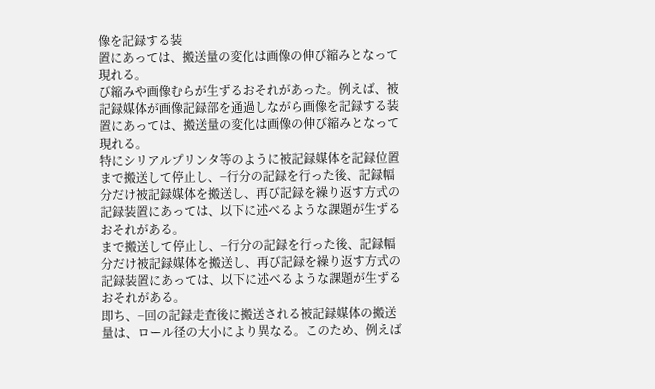像を記録する装
置にあっては、搬送量の変化は画像の伸び縮みとなって
現れる。
び縮みや画像むらが生ずるおそれがあった。例えば、被
記録媒体が画像記録部を通過しながら画像を記録する装
置にあっては、搬送量の変化は画像の伸び縮みとなって
現れる。
特にシリアルプリンタ等のように被記録媒体を記録位置
まで搬送して停止し、−行分の記録を行った後、記録幅
分だけ被記録媒体を搬送し、再び記録を繰り返す方式の
記録装置にあっては、以下に述べるような課題が生ずる
おそれがある。
まで搬送して停止し、−行分の記録を行った後、記録幅
分だけ被記録媒体を搬送し、再び記録を繰り返す方式の
記録装置にあっては、以下に述べるような課題が生ずる
おそれがある。
即ち、−回の記録走査後に搬送される被記録媒体の搬送
量は、ロール径の大小により異なる。このため、例えば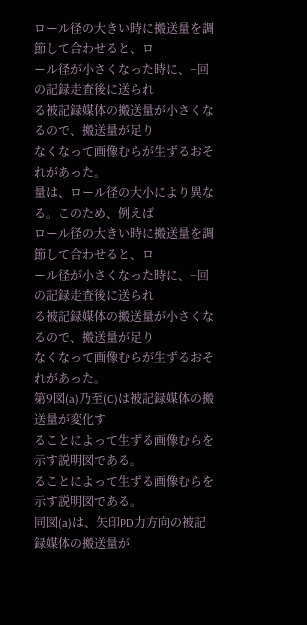ロール径の大きい時に搬送量を調節して合わせると、ロ
ール径が小さくなった時に、−回の記録走査後に送られ
る被記録媒体の搬送量が小さくなるので、搬送量が足り
なくなって画像むらが生ずるおそれがあった。
量は、ロール径の大小により異なる。このため、例えば
ロール径の大きい時に搬送量を調節して合わせると、ロ
ール径が小さくなった時に、−回の記録走査後に送られ
る被記録媒体の搬送量が小さくなるので、搬送量が足り
なくなって画像むらが生ずるおそれがあった。
第9図(a)乃至(C)は被記録媒体の搬送量が変化す
ることによって生ずる画像むらを示す説明図である。
ることによって生ずる画像むらを示す説明図である。
同図(a)は、矢印PD力方向の被記録媒体の搬送量が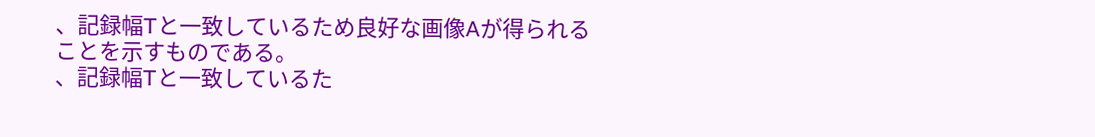、記録幅Tと一致しているため良好な画像Aが得られる
ことを示すものである。
、記録幅Tと一致しているた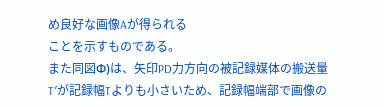め良好な画像Aが得られる
ことを示すものである。
また同図Φ)は、矢印PD力方向の被記録媒体の搬送量
T′が記録幅Tよりも小さいため、記録幅端部で画像の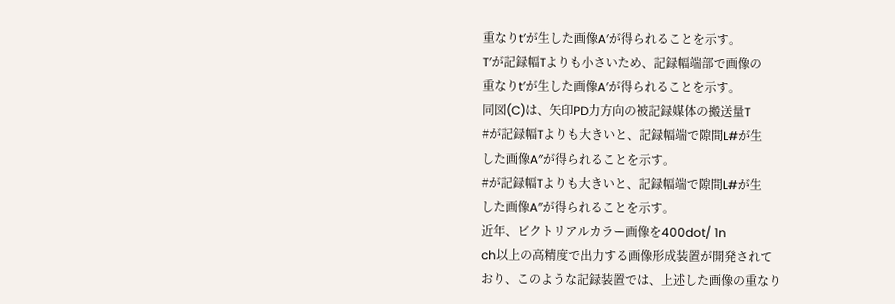重なりt′が生した画像A′が得られることを示す。
T′が記録幅Tよりも小さいため、記録幅端部で画像の
重なりt′が生した画像A′が得られることを示す。
同図(C)は、矢印PD力方向の被記録媒体の搬送量T
#が記録幅Tよりも大きいと、記録幅端で隙間L#が生
した画像A″が得られることを示す。
#が記録幅Tよりも大きいと、記録幅端で隙間L#が生
した画像A″が得られることを示す。
近年、ビクトリアルカラー画像を400dot/ 1n
ch以上の高精度で出力する画像形成装置が開発されて
おり、このような記録装置では、上述した画像の重なり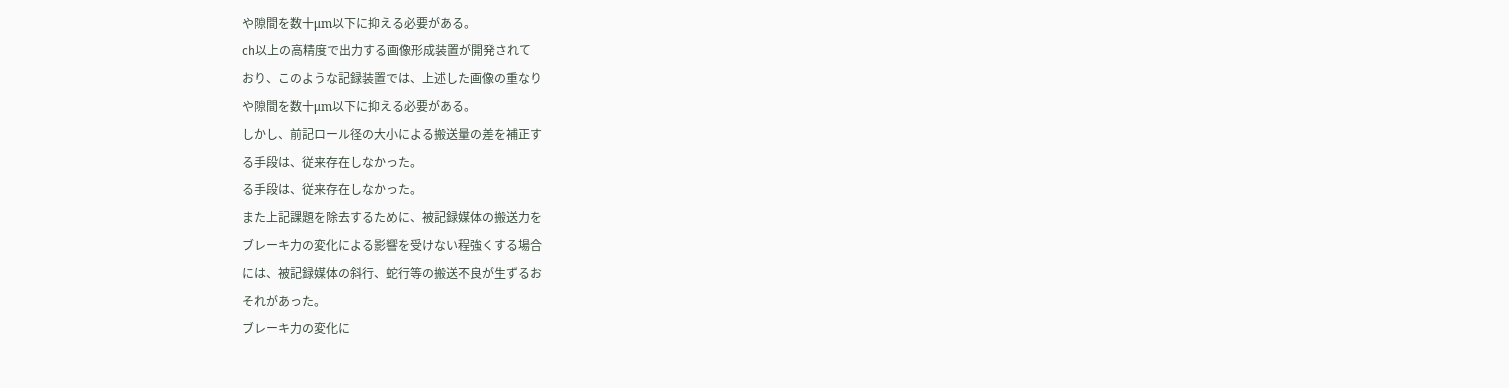や隙間を数十μm以下に抑える必要がある。
ch以上の高精度で出力する画像形成装置が開発されて
おり、このような記録装置では、上述した画像の重なり
や隙間を数十μm以下に抑える必要がある。
しかし、前記ロール径の大小による搬送量の差を補正す
る手段は、従来存在しなかった。
る手段は、従来存在しなかった。
また上記課題を除去するために、被記録媒体の搬送力を
ブレーキ力の変化による影響を受けない程強くする場合
には、被記録媒体の斜行、蛇行等の搬送不良が生ずるお
それがあった。
ブレーキ力の変化に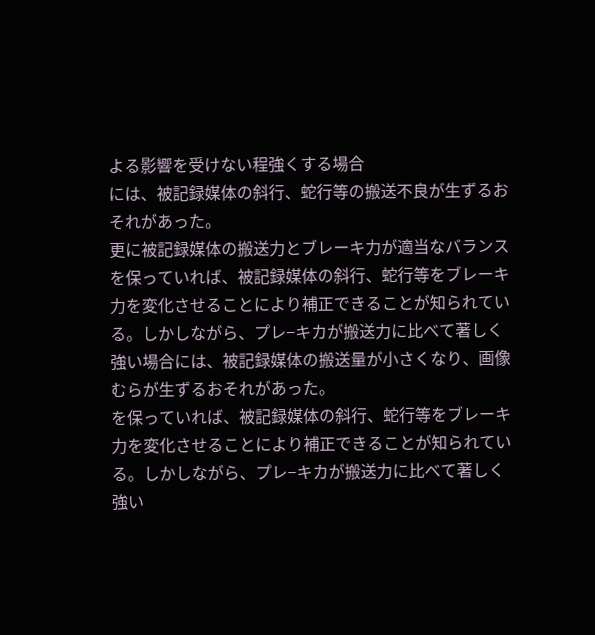よる影響を受けない程強くする場合
には、被記録媒体の斜行、蛇行等の搬送不良が生ずるお
それがあった。
更に被記録媒体の搬送力とブレーキ力が適当なバランス
を保っていれば、被記録媒体の斜行、蛇行等をブレーキ
力を変化させることにより補正できることが知られてい
る。しかしながら、プレ−キカが搬送力に比べて著しく
強い場合には、被記録媒体の搬送量が小さくなり、画像
むらが生ずるおそれがあった。
を保っていれば、被記録媒体の斜行、蛇行等をブレーキ
力を変化させることにより補正できることが知られてい
る。しかしながら、プレ−キカが搬送力に比べて著しく
強い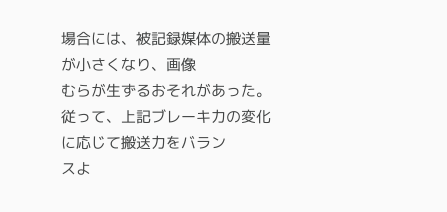場合には、被記録媒体の搬送量が小さくなり、画像
むらが生ずるおそれがあった。
従って、上記ブレーキ力の変化に応じて搬送力をバラン
スよ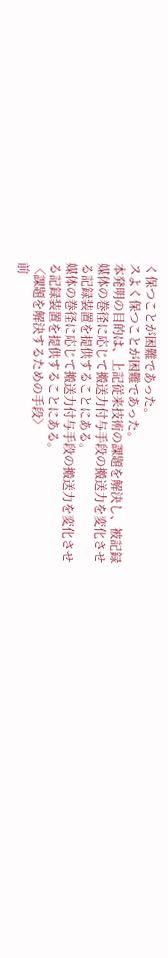く保つことが困難であった。
スよく保つことが困難であった。
本発明の目的は、上記従来技術の課題を解決し、被記録
媒体の巻径に応じて搬送力付与手段の搬送力を変化させ
る記録装置を提供することにある。
媒体の巻径に応じて搬送力付与手段の搬送力を変化させ
る記録装置を提供することにある。
〈課題を解決するための手段〉
前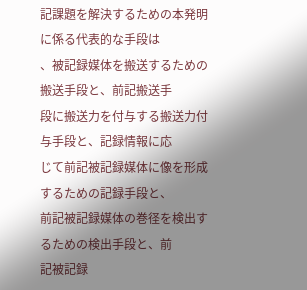記課題を解決するための本発明に係る代表的な手段は
、被記録媒体を搬送するための搬送手段と、前記搬送手
段に搬送力を付与する搬送力付与手段と、記録情報に応
じて前記被記録媒体に像を形成するための記録手段と、
前記被記録媒体の巻径を検出するための検出手段と、前
記被記録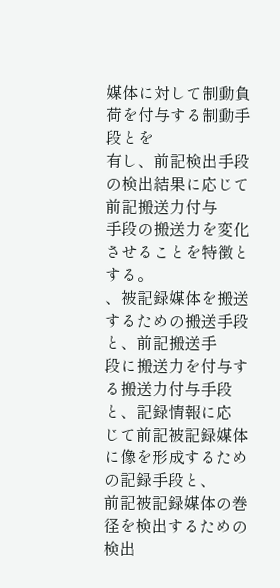媒体に対して制動負荷を付与する制動手段とを
有し、前記検出手段の検出結果に応じて前記搬送力付与
手段の搬送力を変化させることを特徴とする。
、被記録媒体を搬送するための搬送手段と、前記搬送手
段に搬送力を付与する搬送力付与手段と、記録情報に応
じて前記被記録媒体に像を形成するための記録手段と、
前記被記録媒体の巻径を検出するための検出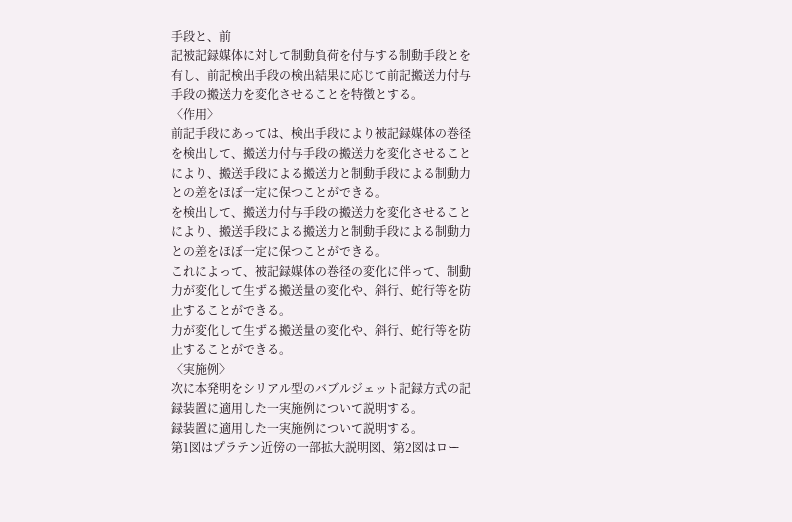手段と、前
記被記録媒体に対して制動負荷を付与する制動手段とを
有し、前記検出手段の検出結果に応じて前記搬送力付与
手段の搬送力を変化させることを特徴とする。
〈作用〉
前記手段にあっては、検出手段により被記録媒体の巻径
を検出して、搬送力付与手段の搬送力を変化させること
により、搬送手段による搬送力と制動手段による制動力
との差をほぼ一定に保つことができる。
を検出して、搬送力付与手段の搬送力を変化させること
により、搬送手段による搬送力と制動手段による制動力
との差をほぼ一定に保つことができる。
これによって、被記録媒体の巻径の変化に伴って、制動
力が変化して生ずる搬送量の変化や、斜行、蛇行等を防
止することができる。
力が変化して生ずる搬送量の変化や、斜行、蛇行等を防
止することができる。
〈実施例〉
次に本発明をシリアル型のバブルジェット記録方式の記
録装置に適用した一実施例について説明する。
録装置に適用した一実施例について説明する。
第1図はプラテン近傍の一部拡大説明図、第2図はロー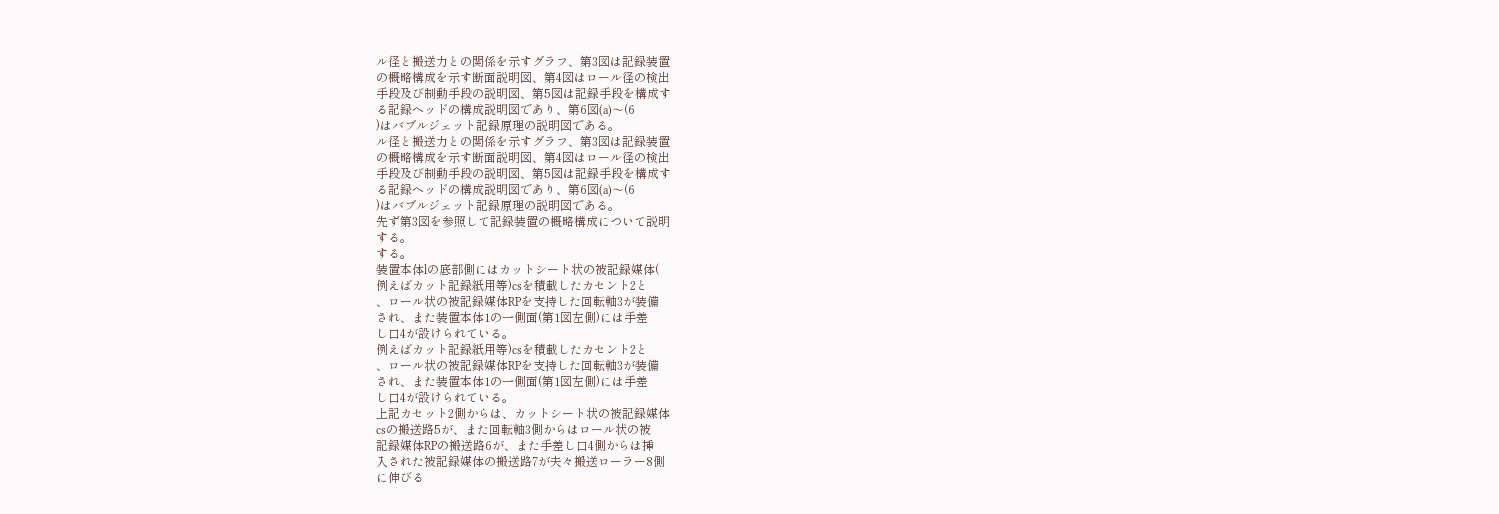ル径と搬送力との関係を示すグラフ、第3図は記録装置
の概略構成を示す断面説明図、第4図はロール径の検出
手段及び制動手段の説明図、第5図は記録手段を構成す
る記録ヘッドの構成説明図であり、第6図(a)〜(6
)はバブルジェット記録原理の説明図である。
ル径と搬送力との関係を示すグラフ、第3図は記録装置
の概略構成を示す断面説明図、第4図はロール径の検出
手段及び制動手段の説明図、第5図は記録手段を構成す
る記録ヘッドの構成説明図であり、第6図(a)〜(6
)はバブルジェット記録原理の説明図である。
先ず第3図を参照して記録装置の概略構成について説明
する。
する。
装置本体lの底部側にはカットシート状の被記録媒体(
例えばカット記録紙用等)csを積載したカセント2と
、ロール状の被記録媒体RPを支持した回転軸3が装備
され、また装置本体1の一側面(第1図左側)には手差
し口4が設けられている。
例えばカット記録紙用等)csを積載したカセント2と
、ロール状の被記録媒体RPを支持した回転軸3が装備
され、また装置本体1の一側面(第1図左側)には手差
し口4が設けられている。
上記カセット2側からは、カットシート状の被記録媒体
csの搬送路5が、また回転軸3側からはロール状の被
記録媒体RPの搬送路6が、また手差し口4側からは挿
入された被記録媒体の搬送路7が夫々搬送ローラー8側
に伸びる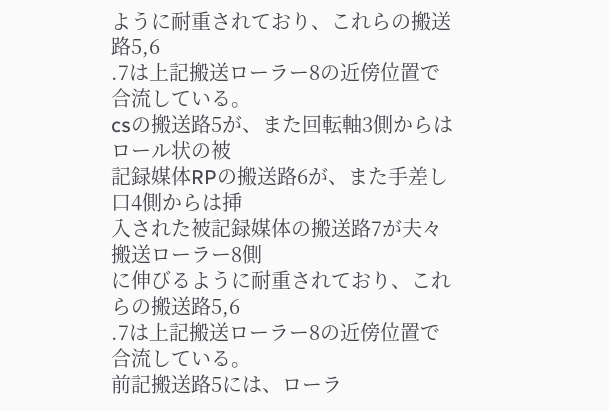ように耐重されており、これらの搬送路5,6
.7は上記搬送ローラー8の近傍位置で合流している。
csの搬送路5が、また回転軸3側からはロール状の被
記録媒体RPの搬送路6が、また手差し口4側からは挿
入された被記録媒体の搬送路7が夫々搬送ローラー8側
に伸びるように耐重されており、これらの搬送路5,6
.7は上記搬送ローラー8の近傍位置で合流している。
前記搬送路5には、ローラ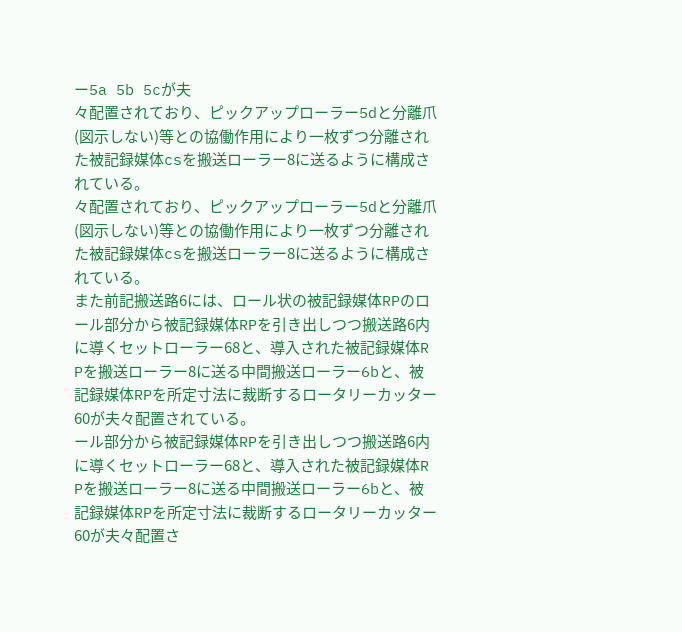ー5a 5b 5cが夫
々配置されており、ピックアップローラー5dと分離爪
(図示しない)等との協働作用により一枚ずつ分離され
た被記録媒体csを搬送ローラー8に送るように構成さ
れている。
々配置されており、ピックアップローラー5dと分離爪
(図示しない)等との協働作用により一枚ずつ分離され
た被記録媒体csを搬送ローラー8に送るように構成さ
れている。
また前記搬送路6には、ロール状の被記録媒体RPのロ
ール部分から被記録媒体RPを引き出しつつ搬送路6内
に導くセットローラー68と、導入された被記録媒体R
Pを搬送ローラー8に送る中間搬送ローラー6bと、被
記録媒体RPを所定寸法に裁断するロータリーカッター
60が夫々配置されている。
ール部分から被記録媒体RPを引き出しつつ搬送路6内
に導くセットローラー68と、導入された被記録媒体R
Pを搬送ローラー8に送る中間搬送ローラー6bと、被
記録媒体RPを所定寸法に裁断するロータリーカッター
60が夫々配置さ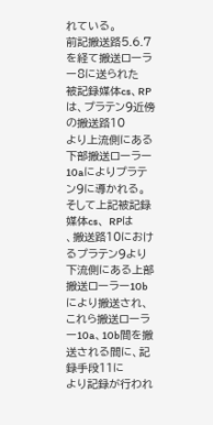れている。
前記搬送路5.6.7を経て搬送ローラー8に送られた
被記録媒体cs、RPは、プラテン9近傍の搬送路10
より上流側にある下部搬送ローラー10aによりプラテ
ン9に導かれる。そして上記被記録媒体cs、 RPは
、搬送路10におけるプラテン9より下流側にある上部
搬送ローラー10bにより搬送され、これら搬送ローラ
ー10a、10b間を搬送される間に、記録手段11に
より記録が行われ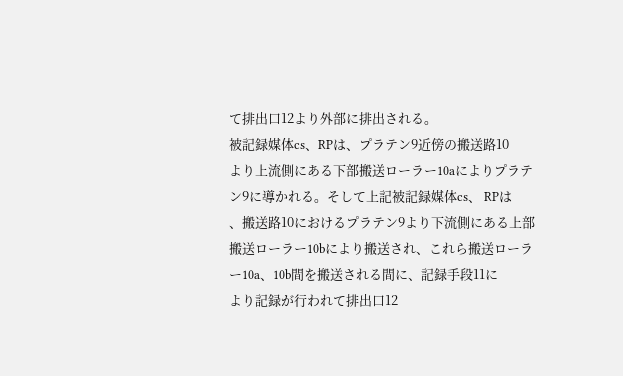て排出口12より外部に排出される。
被記録媒体cs、RPは、プラテン9近傍の搬送路10
より上流側にある下部搬送ローラー10aによりプラテ
ン9に導かれる。そして上記被記録媒体cs、 RPは
、搬送路10におけるプラテン9より下流側にある上部
搬送ローラー10bにより搬送され、これら搬送ローラ
ー10a、10b間を搬送される間に、記録手段11に
より記録が行われて排出口12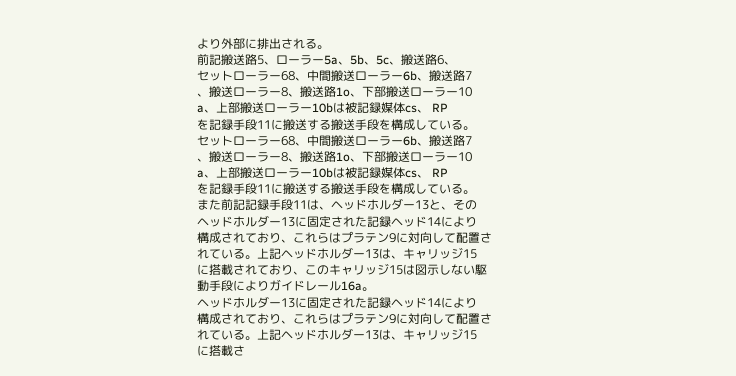より外部に排出される。
前記搬送路5、ローラー5a、5b、5c、搬送路6、
セットローラー68、中間搬送ローラー6b、搬送路7
、搬送ローラー8、搬送路1o、下部搬送ローラー10
a、上部搬送ローラー10bは被記録媒体cs、 RP
を記録手段11に搬送する搬送手段を構成している。
セットローラー68、中間搬送ローラー6b、搬送路7
、搬送ローラー8、搬送路1o、下部搬送ローラー10
a、上部搬送ローラー10bは被記録媒体cs、 RP
を記録手段11に搬送する搬送手段を構成している。
また前記記録手段11は、ヘッドホルダー13と、その
ヘッドホルダー13に固定された記録ヘッド14により
構成されており、これらはプラテン9に対向して配置さ
れている。上記ヘッドホルダー13は、キャリッジ15
に搭載されており、このキャリッジ15は図示しない駆
動手段によりガイドレール16a。
ヘッドホルダー13に固定された記録ヘッド14により
構成されており、これらはプラテン9に対向して配置さ
れている。上記ヘッドホルダー13は、キャリッジ15
に搭載さ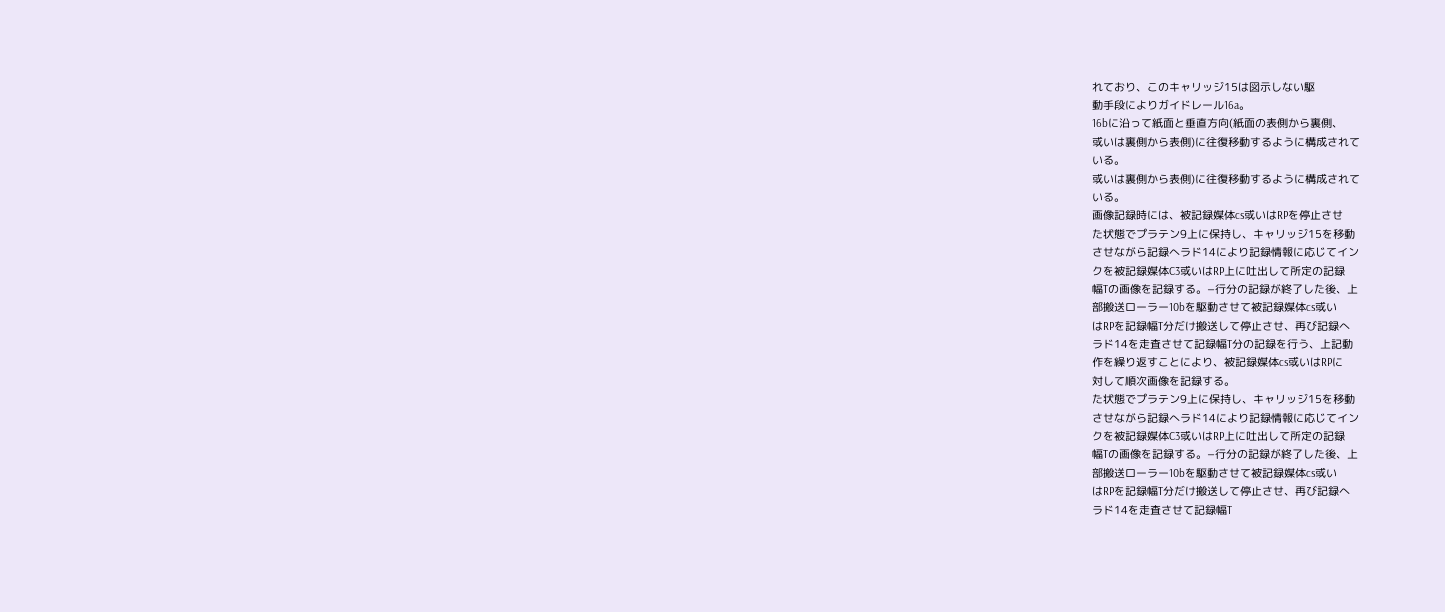れており、このキャリッジ15は図示しない駆
動手段によりガイドレール16a。
16bに沿って紙面と垂直方向(紙面の表側から裏側、
或いは裏側から表側)に往復移動するように構成されて
いる。
或いは裏側から表側)に往復移動するように構成されて
いる。
画像記録時には、被記録媒体cs或いはRPを停止させ
た状態でプラテン9上に保持し、キャリッジ15を移動
させながら記録へラド14により記録情報に応じてイン
クを被記録媒体C3或いはRP上に吐出して所定の記録
幅Tの画像を記録する。−行分の記録が終了した後、上
部搬送ローラー10bを駆動させて被記録媒体cs或い
はRPを記録幅T分だけ搬送して停止させ、再び記録へ
ラド14を走査させて記録幅T分の記録を行う、上記動
作を繰り返すことにより、被記録媒体cs或いはRPに
対して順次画像を記録する。
た状態でプラテン9上に保持し、キャリッジ15を移動
させながら記録へラド14により記録情報に応じてイン
クを被記録媒体C3或いはRP上に吐出して所定の記録
幅Tの画像を記録する。−行分の記録が終了した後、上
部搬送ローラー10bを駆動させて被記録媒体cs或い
はRPを記録幅T分だけ搬送して停止させ、再び記録へ
ラド14を走査させて記録幅T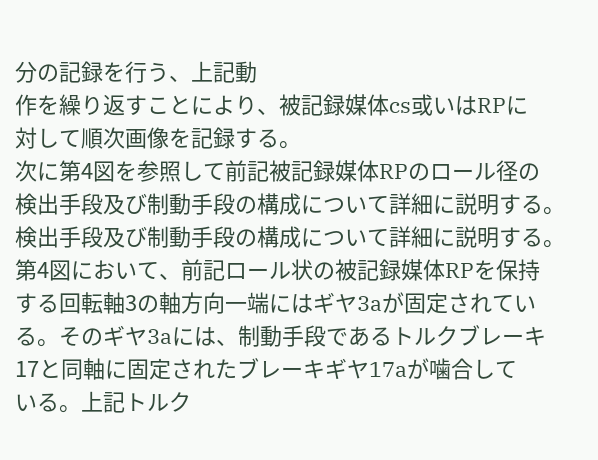分の記録を行う、上記動
作を繰り返すことにより、被記録媒体cs或いはRPに
対して順次画像を記録する。
次に第4図を参照して前記被記録媒体RPのロール径の
検出手段及び制動手段の構成について詳細に説明する。
検出手段及び制動手段の構成について詳細に説明する。
第4図において、前記ロール状の被記録媒体RPを保持
する回転軸3の軸方向一端にはギヤ3aが固定されてい
る。そのギヤ3aには、制動手段であるトルクブレーキ
17と同軸に固定されたブレーキギヤ17aが噛合して
いる。上記トルク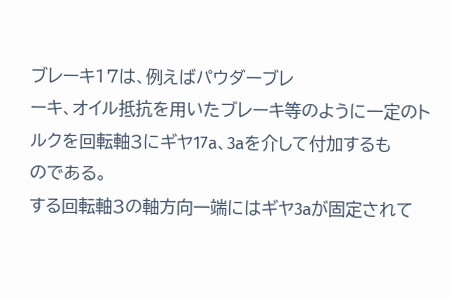ブレーキ17は、例えばパウダーブレ
ーキ、オイル抵抗を用いたブレーキ等のように一定のト
ルクを回転軸3にギヤ17a、3aを介して付加するも
のである。
する回転軸3の軸方向一端にはギヤ3aが固定されて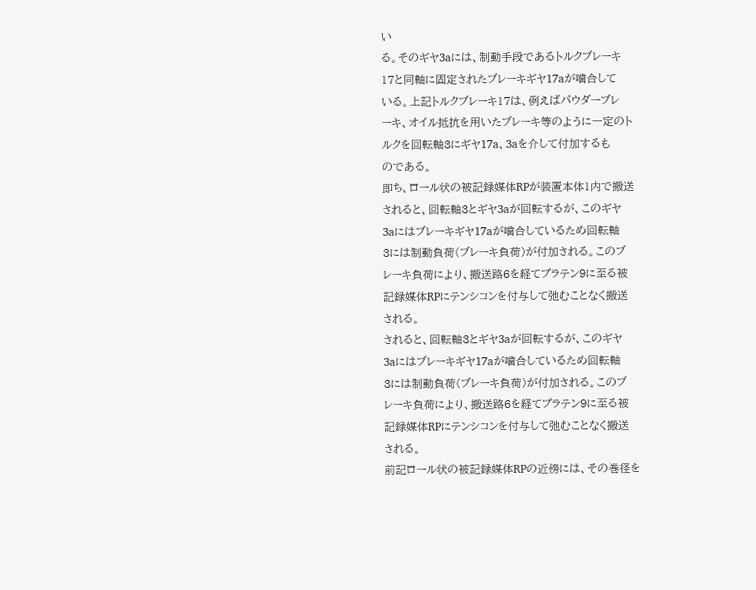い
る。そのギヤ3aには、制動手段であるトルクブレーキ
17と同軸に固定されたブレーキギヤ17aが噛合して
いる。上記トルクブレーキ17は、例えばパウダーブレ
ーキ、オイル抵抗を用いたブレーキ等のように一定のト
ルクを回転軸3にギヤ17a、3aを介して付加するも
のである。
即ち、ロール状の被記録媒体RPが装置本体1内で搬送
されると、回転軸3とギヤ3aが回転するが、このギヤ
3aにはブレーキギヤ17aが噛合しているため回転軸
3には制動負荷(ブレーキ負荷)が付加される。このブ
レーキ負荷により、搬送路6を経てプラテン9に至る被
記録媒体RPにテンシコンを付与して弛むことなく搬送
される。
されると、回転軸3とギヤ3aが回転するが、このギヤ
3aにはブレーキギヤ17aが噛合しているため回転軸
3には制動負荷(ブレーキ負荷)が付加される。このブ
レーキ負荷により、搬送路6を経てプラテン9に至る被
記録媒体RPにテンシコンを付与して弛むことなく搬送
される。
前記ロール状の被記録媒体RPの近傍には、その巻径を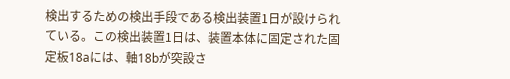検出するための検出手段である検出装置1日が設けられ
ている。この検出装置1日は、装置本体に固定された固
定板18aには、軸18bが突設さ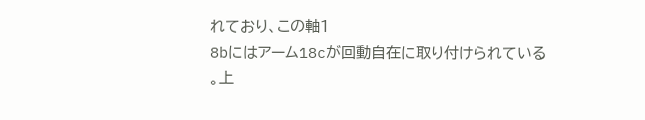れており、この軸1
8bにはアーム18cが回動自在に取り付けられている
。上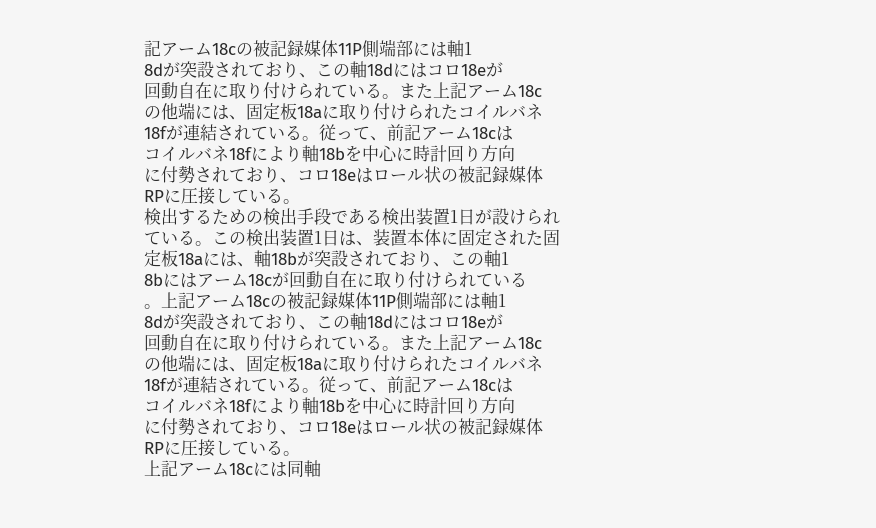記アーム18cの被記録媒体11P側端部には軸1
8dが突設されており、この軸18dにはコロ18eが
回動自在に取り付けられている。また上記アーム18c
の他端には、固定板18aに取り付けられたコイルバネ
18fが連結されている。従って、前記アーム18cは
コイルバネ18fにより軸18bを中心に時計回り方向
に付勢されており、コロ18eはロール状の被記録媒体
RPに圧接している。
検出するための検出手段である検出装置1日が設けられ
ている。この検出装置1日は、装置本体に固定された固
定板18aには、軸18bが突設されており、この軸1
8bにはアーム18cが回動自在に取り付けられている
。上記アーム18cの被記録媒体11P側端部には軸1
8dが突設されており、この軸18dにはコロ18eが
回動自在に取り付けられている。また上記アーム18c
の他端には、固定板18aに取り付けられたコイルバネ
18fが連結されている。従って、前記アーム18cは
コイルバネ18fにより軸18bを中心に時計回り方向
に付勢されており、コロ18eはロール状の被記録媒体
RPに圧接している。
上記アーム18cには同軸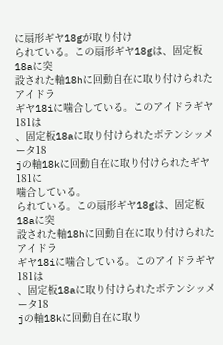に扇形ギヤ18gが取り付け
られている。この扇形ギヤ18gは、固定板18aに突
設された軸18hに回動自在に取り付けられたアイドラ
ギヤ18iに噛合している。このアイドラギヤ181は
、固定板18aに取り付けられたボテンシッメータ18
jの軸18kに回動自在に取り付けられたギヤ181に
噛合している。
られている。この扇形ギヤ18gは、固定板18aに突
設された軸18hに回動自在に取り付けられたアイドラ
ギヤ18iに噛合している。このアイドラギヤ181は
、固定板18aに取り付けられたボテンシッメータ18
jの軸18kに回動自在に取り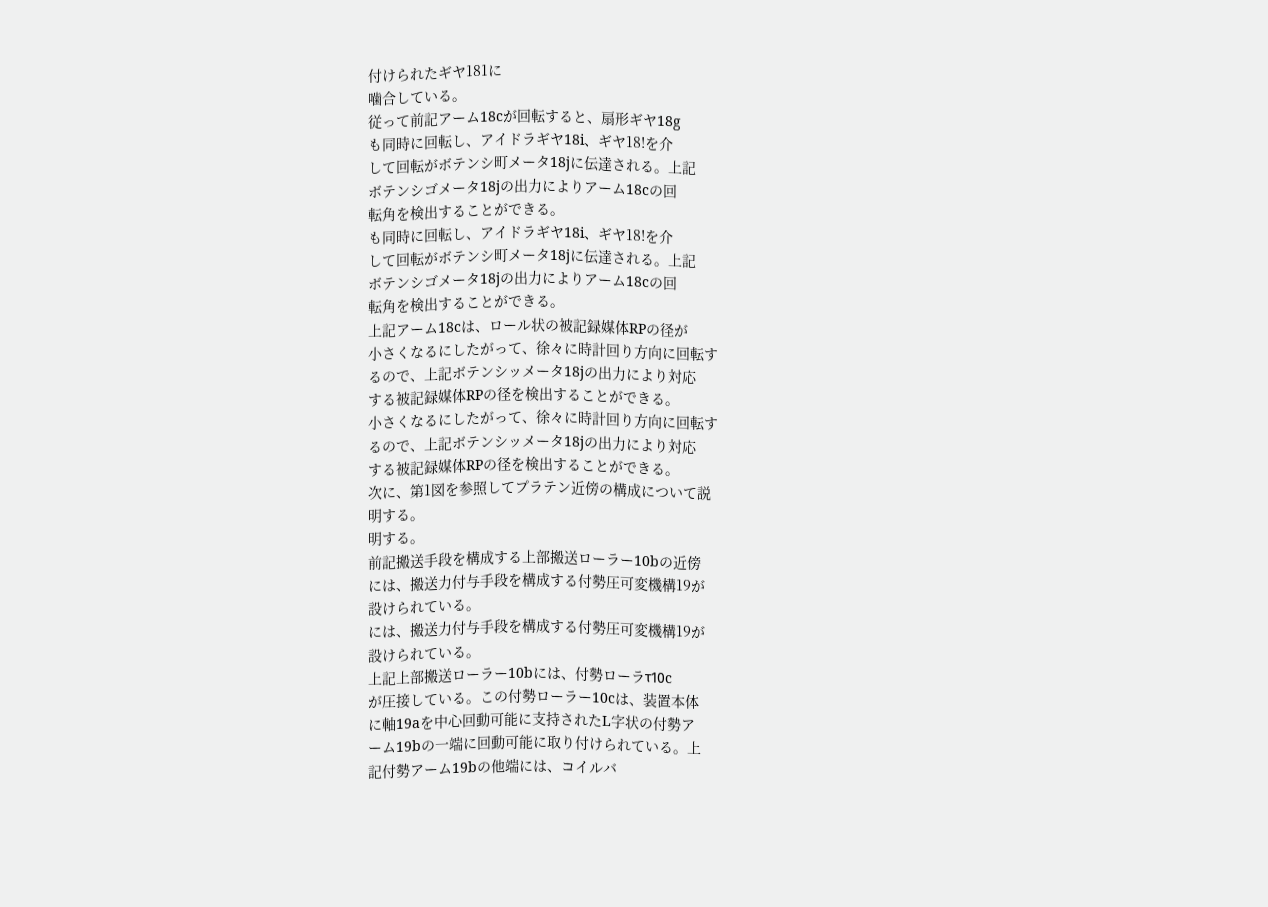付けられたギヤ181に
噛合している。
従って前記アーム18cが回転すると、扇形ギヤ18g
も同時に回転し、アイドラギヤ18i、ギヤ18!を介
して回転がボテンシ町メータ18jに伝達される。上記
ボテンシゴメータ18jの出力によりアーム18cの回
転角を検出することができる。
も同時に回転し、アイドラギヤ18i、ギヤ18!を介
して回転がボテンシ町メータ18jに伝達される。上記
ボテンシゴメータ18jの出力によりアーム18cの回
転角を検出することができる。
上記アーム18cは、ロール状の被記録媒体RPの径が
小さくなるにしたがって、徐々に時計回り方向に回転す
るので、上記ボテンシッメータ18jの出力により対応
する被記録媒体RPの径を検出することができる。
小さくなるにしたがって、徐々に時計回り方向に回転す
るので、上記ボテンシッメータ18jの出力により対応
する被記録媒体RPの径を検出することができる。
次に、第1図を参照してプラテン近傍の構成について説
明する。
明する。
前記搬送手段を構成する上部搬送ローラー10bの近傍
には、搬送力付与手段を構成する付勢圧可変機構19が
設けられている。
には、搬送力付与手段を構成する付勢圧可変機構19が
設けられている。
上記上部搬送ローラー10bには、付勢ローラτ10c
が圧接している。この付勢ローラー10cは、装置本体
に軸19aを中心回動可能に支持されたL字状の付勢ア
ーム19bの一端に回動可能に取り付けられている。上
記付勢アーム19bの他端には、コイルバ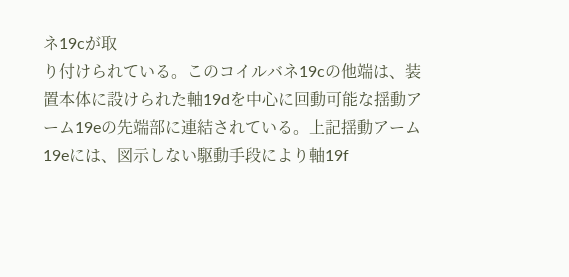ネ19cが取
り付けられている。このコイルバネ19cの他端は、装
置本体に設けられた軸19dを中心に回動可能な揺動ア
ーム19eの先端部に連結されている。上記揺動アーム
19eには、図示しない駆動手段により軸19f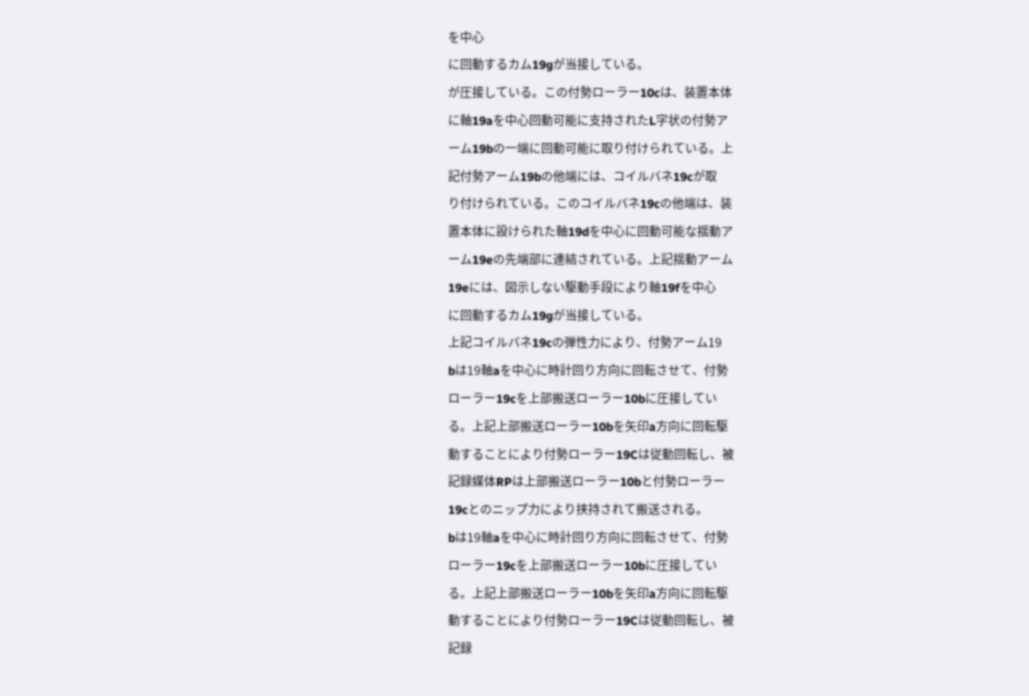を中心
に回動するカム19gが当接している。
が圧接している。この付勢ローラー10cは、装置本体
に軸19aを中心回動可能に支持されたL字状の付勢ア
ーム19bの一端に回動可能に取り付けられている。上
記付勢アーム19bの他端には、コイルバネ19cが取
り付けられている。このコイルバネ19cの他端は、装
置本体に設けられた軸19dを中心に回動可能な揺動ア
ーム19eの先端部に連結されている。上記揺動アーム
19eには、図示しない駆動手段により軸19fを中心
に回動するカム19gが当接している。
上記コイルバネ19cの弾性力により、付勢アーム19
bは19軸aを中心に時計回り方向に回転させて、付勢
ローラー19cを上部搬送ローラー10bに圧接してい
る。上記上部搬送ローラー10bを矢印a方向に回転駆
動することにより付勢ローラー19Cは従動回転し、被
記録媒体RPは上部搬送ローラー10bと付勢ローラー
19cとのニップ力により挟持されて搬送される。
bは19軸aを中心に時計回り方向に回転させて、付勢
ローラー19cを上部搬送ローラー10bに圧接してい
る。上記上部搬送ローラー10bを矢印a方向に回転駆
動することにより付勢ローラー19Cは従動回転し、被
記録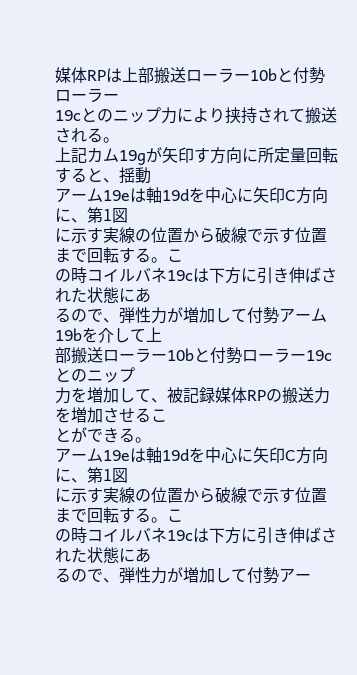媒体RPは上部搬送ローラー10bと付勢ローラー
19cとのニップ力により挟持されて搬送される。
上記カム19gが矢印す方向に所定量回転すると、揺動
アーム19eは軸19dを中心に矢印C方向に、第1図
に示す実線の位置から破線で示す位置まで回転する。こ
の時コイルバネ19cは下方に引き伸ばされた状態にあ
るので、弾性力が増加して付勢アーム19bを介して上
部搬送ローラー10bと付勢ローラー19cとのニップ
力を増加して、被記録媒体RPの搬送力を増加させるこ
とができる。
アーム19eは軸19dを中心に矢印C方向に、第1図
に示す実線の位置から破線で示す位置まで回転する。こ
の時コイルバネ19cは下方に引き伸ばされた状態にあ
るので、弾性力が増加して付勢アー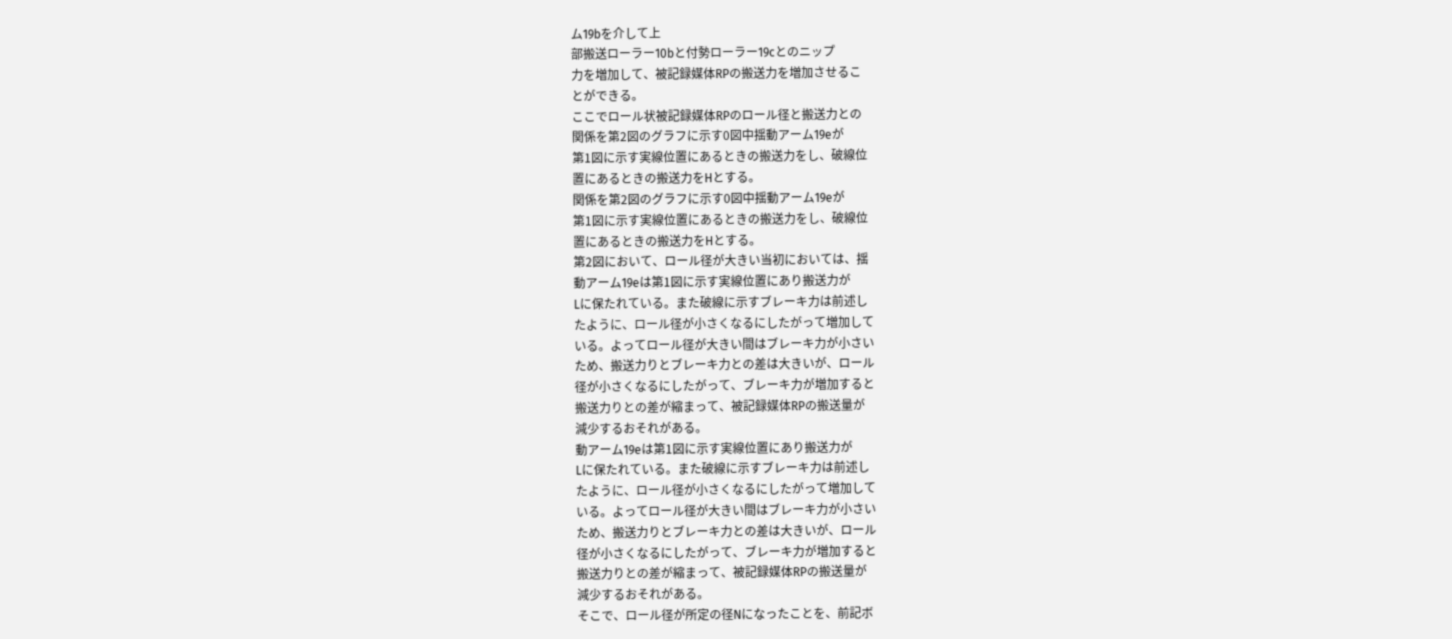ム19bを介して上
部搬送ローラー10bと付勢ローラー19cとのニップ
力を増加して、被記録媒体RPの搬送力を増加させるこ
とができる。
ここでロール状被記録媒体RPのロール径と搬送力との
関係を第2図のグラフに示す0図中揺動アーム19eが
第1図に示す実線位置にあるときの搬送力をし、破線位
置にあるときの搬送力をHとする。
関係を第2図のグラフに示す0図中揺動アーム19eが
第1図に示す実線位置にあるときの搬送力をし、破線位
置にあるときの搬送力をHとする。
第2図において、ロール径が大きい当初においては、揺
動アーム19eは第1図に示す実線位置にあり搬送力が
Lに保たれている。また破線に示すブレーキ力は前述し
たように、ロール径が小さくなるにしたがって増加して
いる。よってロール径が大きい間はブレーキ力が小さい
ため、搬送力りとブレーキ力との差は大きいが、ロール
径が小さくなるにしたがって、ブレーキ力が増加すると
搬送力りとの差が縮まって、被記録媒体RPの搬送量が
減少するおそれがある。
動アーム19eは第1図に示す実線位置にあり搬送力が
Lに保たれている。また破線に示すブレーキ力は前述し
たように、ロール径が小さくなるにしたがって増加して
いる。よってロール径が大きい間はブレーキ力が小さい
ため、搬送力りとブレーキ力との差は大きいが、ロール
径が小さくなるにしたがって、ブレーキ力が増加すると
搬送力りとの差が縮まって、被記録媒体RPの搬送量が
減少するおそれがある。
そこで、ロール径が所定の径Nになったことを、前記ボ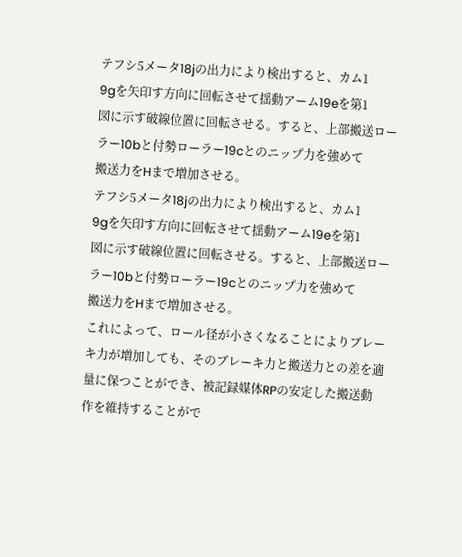テフシ5メータ18jの出力により検出すると、カム1
9gを矢印す方向に回転させて揺動アーム19eを第1
図に示す破線位置に回転させる。すると、上部搬送ロー
ラー10bと付勢ローラー19cとのニップ力を強めて
搬送力をHまで増加させる。
テフシ5メータ18jの出力により検出すると、カム1
9gを矢印す方向に回転させて揺動アーム19eを第1
図に示す破線位置に回転させる。すると、上部搬送ロー
ラー10bと付勢ローラー19cとのニップ力を強めて
搬送力をHまで増加させる。
これによって、ロール径が小さくなることによりブレー
キ力が増加しても、そのブレーキ力と搬送力との差を適
量に保つことができ、被記録媒体RPの安定した搬送動
作を維持することがで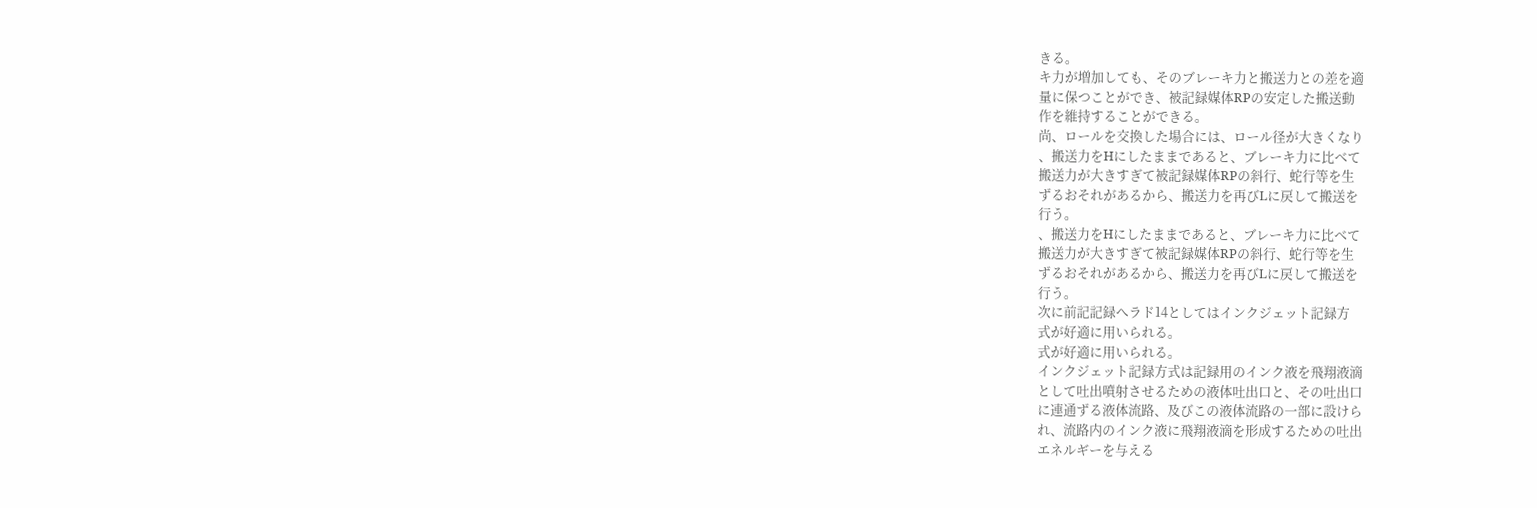きる。
キ力が増加しても、そのブレーキ力と搬送力との差を適
量に保つことができ、被記録媒体RPの安定した搬送動
作を維持することができる。
尚、ロールを交換した場合には、ロール径が大きくなり
、搬送力をHにしたままであると、ブレーキ力に比べて
搬送力が大きすぎて被記録媒体RPの斜行、蛇行等を生
ずるおそれがあるから、搬送力を再びLに戻して搬送を
行う。
、搬送力をHにしたままであると、ブレーキ力に比べて
搬送力が大きすぎて被記録媒体RPの斜行、蛇行等を生
ずるおそれがあるから、搬送力を再びLに戻して搬送を
行う。
次に前記記録へラド14としてはインクジェット記録方
式が好適に用いられる。
式が好適に用いられる。
インクジェット記録方式は記録用のインク液を飛翔液滴
として吐出噴射させるための液体吐出口と、その吐出口
に連通ずる液体流路、及びこの液体流路の一部に設けら
れ、流路内のインク液に飛翔液滴を形成するための吐出
エネルギーを与える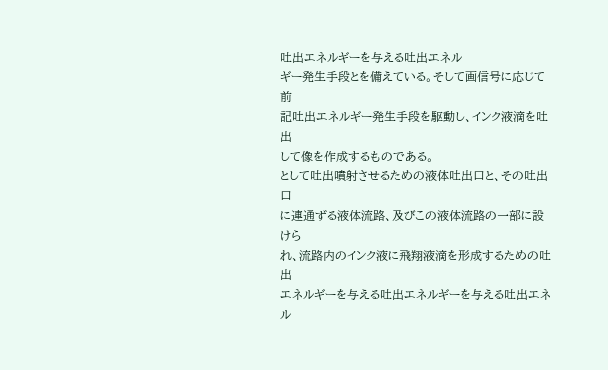吐出エネルギーを与える吐出エネル
ギー発生手段とを備えている。そして画信号に応じて前
記吐出エネルギー発生手段を駆動し、インク液滴を吐出
して像を作成するものである。
として吐出噴射させるための液体吐出口と、その吐出口
に連通ずる液体流路、及びこの液体流路の一部に設けら
れ、流路内のインク液に飛翔液滴を形成するための吐出
エネルギーを与える吐出エネルギーを与える吐出エネル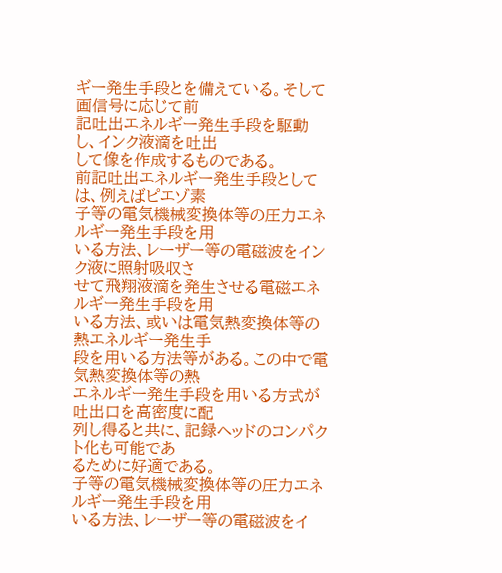ギー発生手段とを備えている。そして画信号に応じて前
記吐出エネルギー発生手段を駆動し、インク液滴を吐出
して像を作成するものである。
前記吐出エネルギー発生手段としては、例えばピエゾ素
子等の電気機械変換体等の圧力エネルギー発生手段を用
いる方法、レーザー等の電磁波をインク液に照射吸収さ
せて飛翔液滴を発生させる電磁エネルギー発生手段を用
いる方法、或いは電気熱変換体等の熱エネルギー発生手
段を用いる方法等がある。この中で電気熱変換体等の熱
エネルギー発生手段を用いる方式が吐出口を高密度に配
列し得ると共に、記録ヘッドのコンパクト化も可能であ
るために好適である。
子等の電気機械変換体等の圧力エネルギー発生手段を用
いる方法、レーザー等の電磁波をイ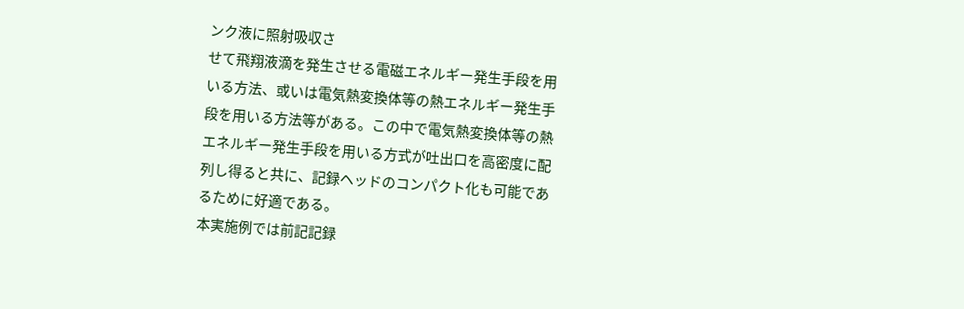ンク液に照射吸収さ
せて飛翔液滴を発生させる電磁エネルギー発生手段を用
いる方法、或いは電気熱変換体等の熱エネルギー発生手
段を用いる方法等がある。この中で電気熱変換体等の熱
エネルギー発生手段を用いる方式が吐出口を高密度に配
列し得ると共に、記録ヘッドのコンパクト化も可能であ
るために好適である。
本実施例では前記記録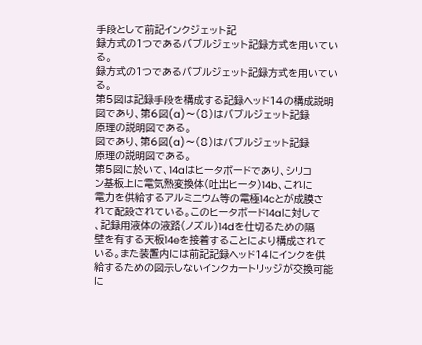手段として前記インクジェット記
録方式の1つであるバブルジェット記録方式を用いてい
る。
録方式の1つであるバブルジェット記録方式を用いてい
る。
第5図は記録手段を構成する記録ヘッド14の構成説明
図であり、第6図(a)〜(8)はバブルジェット記録
原理の説明図である。
図であり、第6図(a)〜(8)はバブルジェット記録
原理の説明図である。
第5図に於いて、14aはヒータボードであり、シリコ
ン基板上に電気熱変換体(吐出ヒータ)14b、これに
電力を供給するアルミニウム等の電極14cとが成膜さ
れて配設されている。このヒータボード14aに対して
、記録用液体の液路(ノズル)14dを仕切るための隔
壁を有する天板14eを接着することにより構成されて
いる。また装置内には前記記録ヘッド14にインクを供
給するための図示しないインクカートリッジが交換可能
に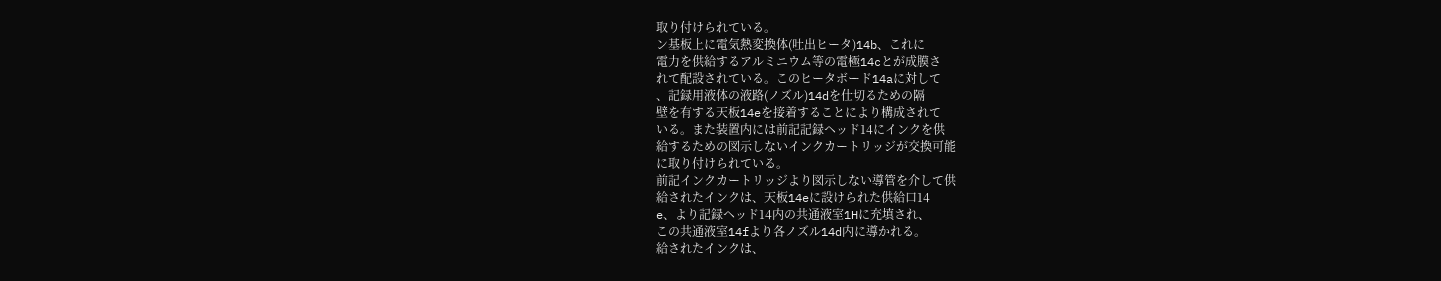取り付けられている。
ン基板上に電気熱変換体(吐出ヒータ)14b、これに
電力を供給するアルミニウム等の電極14cとが成膜さ
れて配設されている。このヒータボード14aに対して
、記録用液体の液路(ノズル)14dを仕切るための隔
壁を有する天板14eを接着することにより構成されて
いる。また装置内には前記記録ヘッド14にインクを供
給するための図示しないインクカートリッジが交換可能
に取り付けられている。
前記インクカートリッジより図示しない導管を介して供
給されたインクは、天板14eに設けられた供給口14
e、より記録ヘッド14内の共通液室1Hに充填され、
この共通液室14fより各ノズル14d内に導かれる。
給されたインクは、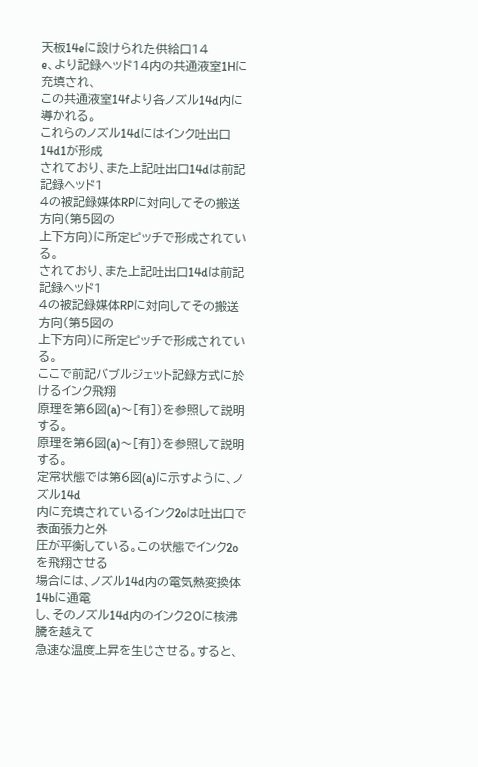天板14eに設けられた供給口14
e、より記録ヘッド14内の共通液室1Hに充填され、
この共通液室14fより各ノズル14d内に導かれる。
これらのノズル14dにはインク吐出口14d1が形成
されており、また上記吐出口14dは前記記録ヘッド1
4の被記録媒体RPに対向してその搬送方向(第5図の
上下方向)に所定ピッチで形成されている。
されており、また上記吐出口14dは前記記録ヘッド1
4の被記録媒体RPに対向してその搬送方向(第5図の
上下方向)に所定ピッチで形成されている。
ここで前記バブルジェット記録方式に於けるインク飛翔
原理を第6図(a)〜[有])を参照して説明する。
原理を第6図(a)〜[有])を参照して説明する。
定常状態では第6図(a)に示すように、ノズル14d
内に充填されているインク2oは吐出口で表面張力と外
圧が平衡している。この状態でインク2oを飛翔させる
場合には、ノズル14d内の電気熱変換体14bに通電
し、そのノズル14d内のインク20に核沸騰を越えて
急速な温度上昇を生じさせる。すると、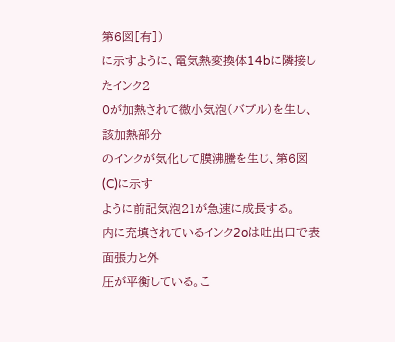第6図[有])
に示すように、電気熱変換体14bに隣接したインク2
0が加熱されて微小気泡(バブル)を生し、該加熱部分
のインクが気化して膜沸騰を生じ、第6図(C)に示す
ように前記気泡21が急速に成長する。
内に充填されているインク2oは吐出口で表面張力と外
圧が平衡している。こ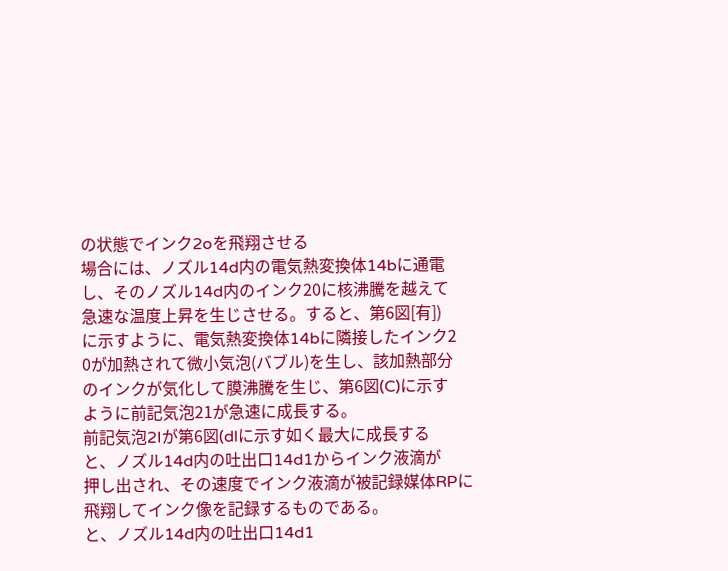の状態でインク2oを飛翔させる
場合には、ノズル14d内の電気熱変換体14bに通電
し、そのノズル14d内のインク20に核沸騰を越えて
急速な温度上昇を生じさせる。すると、第6図[有])
に示すように、電気熱変換体14bに隣接したインク2
0が加熱されて微小気泡(バブル)を生し、該加熱部分
のインクが気化して膜沸騰を生じ、第6図(C)に示す
ように前記気泡21が急速に成長する。
前記気泡2Iが第6図(dlに示す如く最大に成長する
と、ノズル14d内の吐出口14d1からインク液滴が
押し出され、その速度でインク液滴が被記録媒体RPに
飛翔してインク像を記録するものである。
と、ノズル14d内の吐出口14d1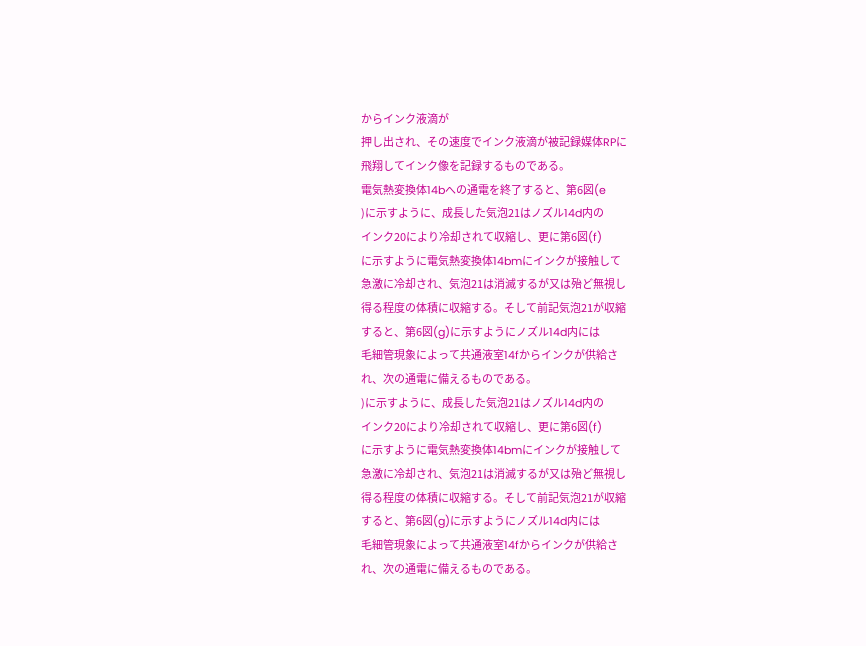からインク液滴が
押し出され、その速度でインク液滴が被記録媒体RPに
飛翔してインク像を記録するものである。
電気熱変換体14bへの通電を終了すると、第6図(e
)に示すように、成長した気泡21はノズル14d内の
インク20により冷却されて収縮し、更に第6図(f)
に示すように電気熱変換体14bmにインクが接触して
急激に冷却され、気泡21は消滅するが又は殆ど無視し
得る程度の体積に収縮する。そして前記気泡21が収縮
すると、第6図(g)に示すようにノズル14d内には
毛細管現象によって共通液室14fからインクが供給さ
れ、次の通電に備えるものである。
)に示すように、成長した気泡21はノズル14d内の
インク20により冷却されて収縮し、更に第6図(f)
に示すように電気熱変換体14bmにインクが接触して
急激に冷却され、気泡21は消滅するが又は殆ど無視し
得る程度の体積に収縮する。そして前記気泡21が収縮
すると、第6図(g)に示すようにノズル14d内には
毛細管現象によって共通液室14fからインクが供給さ
れ、次の通電に備えるものである。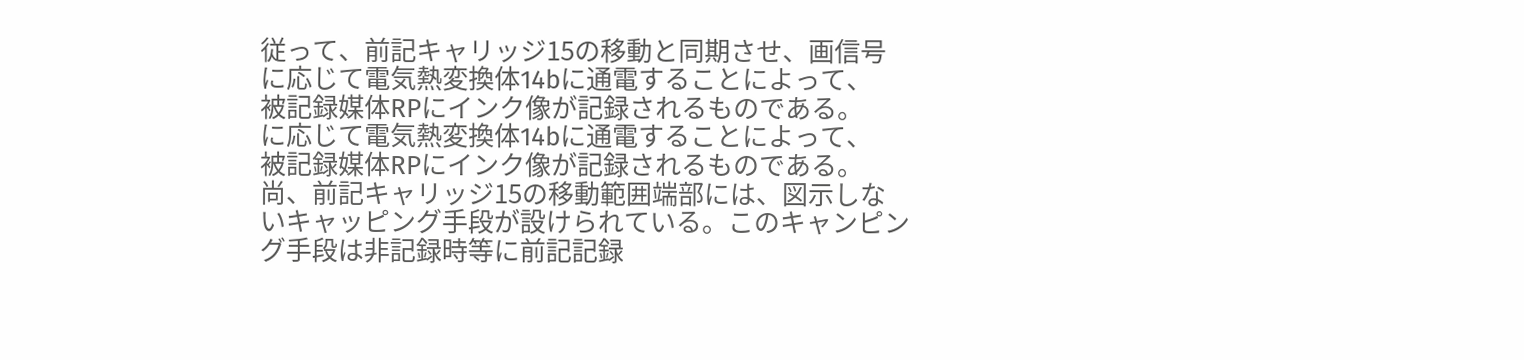従って、前記キャリッジ15の移動と同期させ、画信号
に応じて電気熱変換体14bに通電することによって、
被記録媒体RPにインク像が記録されるものである。
に応じて電気熱変換体14bに通電することによって、
被記録媒体RPにインク像が記録されるものである。
尚、前記キャリッジ15の移動範囲端部には、図示しな
いキャッピング手段が設けられている。このキャンピン
グ手段は非記録時等に前記記録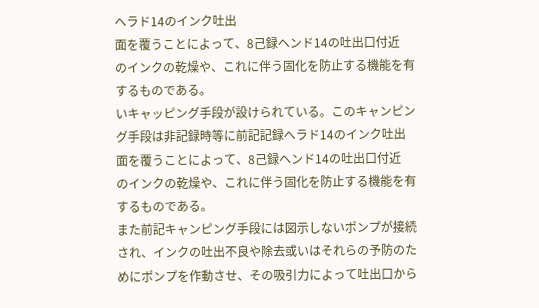へラド14のインク吐出
面を覆うことによって、8己録ヘンド14の吐出口付近
のインクの乾燥や、これに伴う固化を防止する機能を有
するものである。
いキャッピング手段が設けられている。このキャンピン
グ手段は非記録時等に前記記録へラド14のインク吐出
面を覆うことによって、8己録ヘンド14の吐出口付近
のインクの乾燥や、これに伴う固化を防止する機能を有
するものである。
また前記キャンピング手段には図示しないポンプが接続
され、インクの吐出不良や除去或いはそれらの予防のた
めにポンプを作動させ、その吸引力によって吐出口から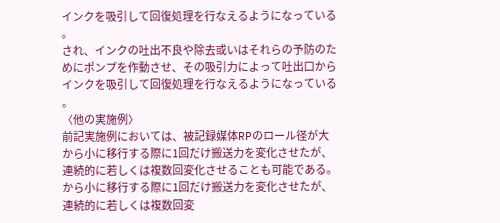インクを吸引して回復処理を行なえるようになっている
。
され、インクの吐出不良や除去或いはそれらの予防のた
めにポンプを作動させ、その吸引力によって吐出口から
インクを吸引して回復処理を行なえるようになっている
。
〈他の実施例〉
前記実施例においては、被記録媒体RPのロール径が大
から小に移行する際に1回だけ搬送力を変化させたが、
連続的に若しくは複数回変化させることも可能である。
から小に移行する際に1回だけ搬送力を変化させたが、
連続的に若しくは複数回変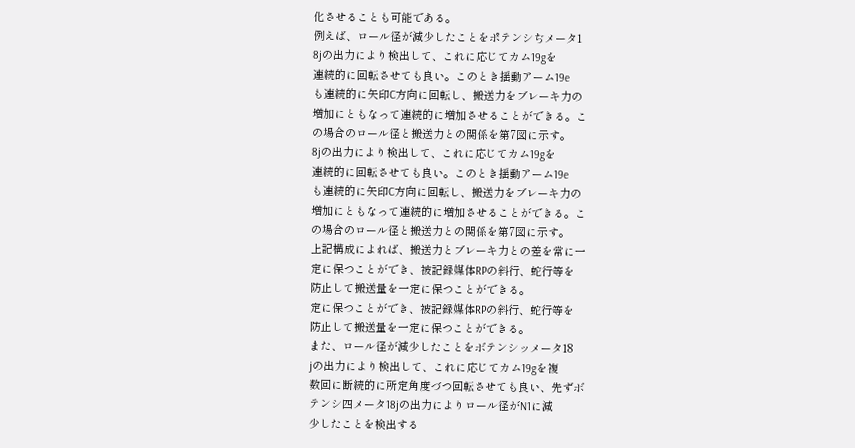化させることも可能である。
例えば、ロール径が減少したことをポテンシぢメータ1
8jの出力により検出して、これに応じてカム19gを
連続的に回転させても良い。このとき揺動アーム19e
も連続的に矢印C方向に回転し、搬送力をブレーキ力の
増加にともなって連続的に増加させることができる。こ
の場合のロール径と搬送力との関係を第7図に示す。
8jの出力により検出して、これに応じてカム19gを
連続的に回転させても良い。このとき揺動アーム19e
も連続的に矢印C方向に回転し、搬送力をブレーキ力の
増加にともなって連続的に増加させることができる。こ
の場合のロール径と搬送力との関係を第7図に示す。
上記構成によれば、搬送力とブレーキ力との差を常に一
定に保つことができ、被記録媒体RPの斜行、蛇行等を
防止して搬送量を一定に保つことができる。
定に保つことができ、被記録媒体RPの斜行、蛇行等を
防止して搬送量を一定に保つことができる。
また、ロール径が減少したことをボテンシッメータ18
jの出力により検出して、これに応じてカム19gを複
数回に断続的に所定角度づつ回転させても良い、先ずボ
テンシ四メータ18jの出力によりロール径がN1に減
少したことを検出する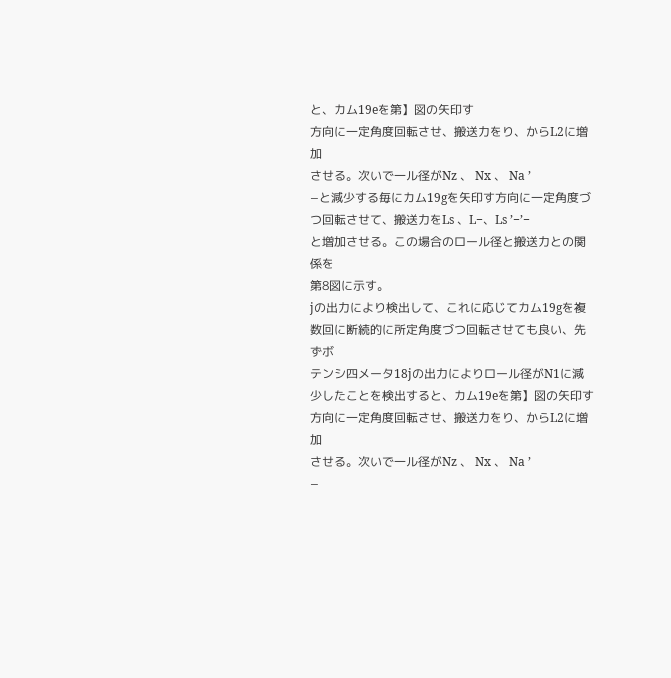と、カム19eを第】図の矢印す
方向に一定角度回転させ、搬送力をり、からL2に増加
させる。次いで一ル径がNz 、 Nx 、 Na ’
−と減少する毎にカム19gを矢印す方向に一定角度づ
つ回転させて、搬送力をLs 、L−、Ls ’−’−
と増加させる。この場合のロール径と搬送力との関係を
第8図に示す。
jの出力により検出して、これに応じてカム19gを複
数回に断続的に所定角度づつ回転させても良い、先ずボ
テンシ四メータ18jの出力によりロール径がN1に減
少したことを検出すると、カム19eを第】図の矢印す
方向に一定角度回転させ、搬送力をり、からL2に増加
させる。次いで一ル径がNz 、 Nx 、 Na ’
−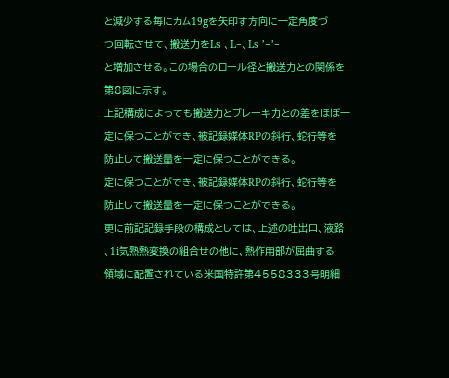と減少する毎にカム19gを矢印す方向に一定角度づ
つ回転させて、搬送力をLs 、L−、Ls ’−’−
と増加させる。この場合のロール径と搬送力との関係を
第8図に示す。
上記構成によっても搬送力とブレーキ力との差をほぼ一
定に保つことができ、被記録媒体RPの斜行、蛇行等を
防止して搬送量を一定に保つことができる。
定に保つことができ、被記録媒体RPの斜行、蛇行等を
防止して搬送量を一定に保つことができる。
更に前記記録手段の構成としては、上述の吐出口、液路
、1i気熟熱変換の組合せの他に、熱作用部が屈曲する
領域に配置されている米国特許第4558333号明細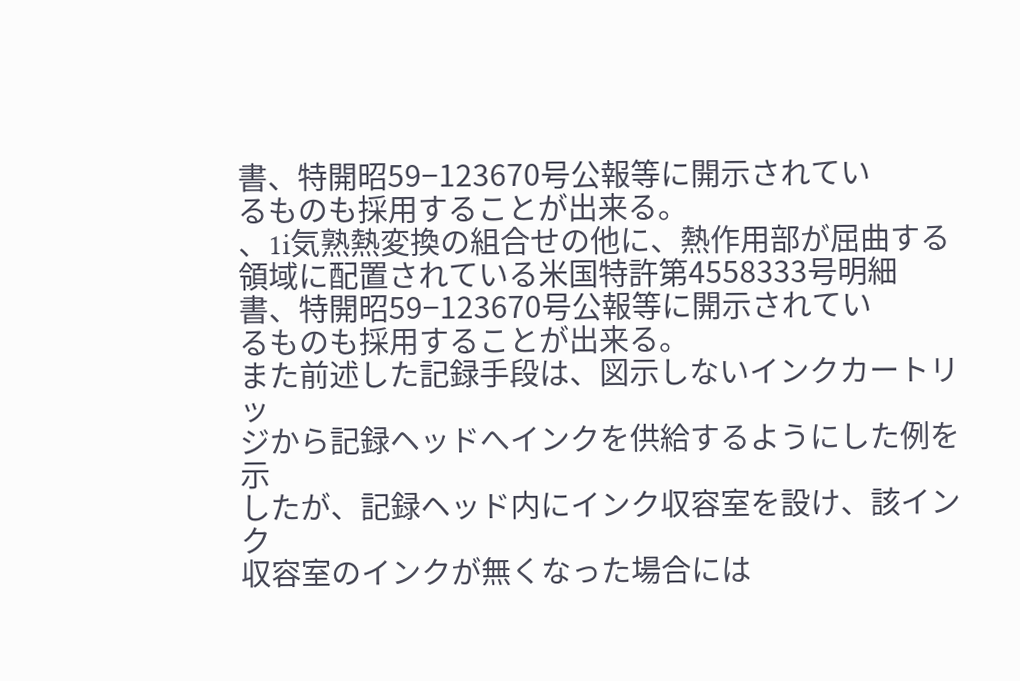書、特開昭59−123670号公報等に開示されてい
るものも採用することが出来る。
、1i気熟熱変換の組合せの他に、熱作用部が屈曲する
領域に配置されている米国特許第4558333号明細
書、特開昭59−123670号公報等に開示されてい
るものも採用することが出来る。
また前述した記録手段は、図示しないインクカートリッ
ジから記録ヘッドへインクを供給するようにした例を示
したが、記録ヘッド内にインク収容室を設け、該インク
収容室のインクが無くなった場合には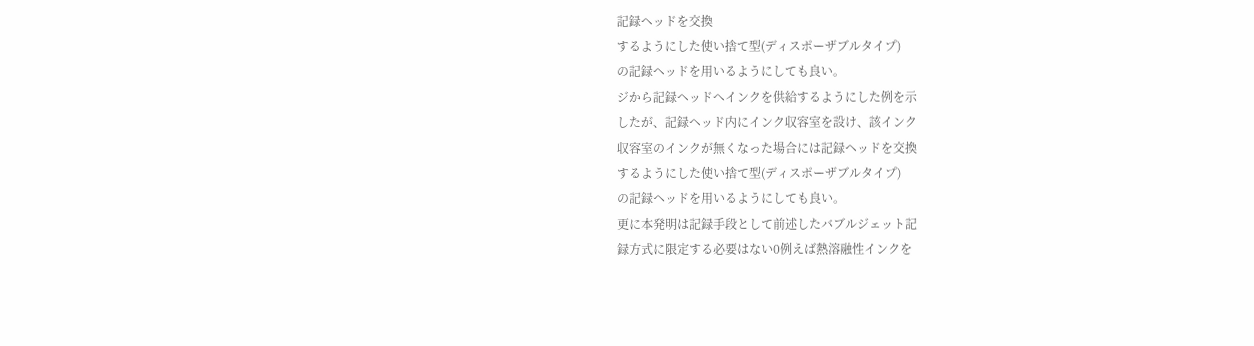記録ヘッドを交換
するようにした使い捨て型(ディスポーザブルタイプ)
の記録ヘッドを用いるようにしても良い。
ジから記録ヘッドへインクを供給するようにした例を示
したが、記録ヘッド内にインク収容室を設け、該インク
収容室のインクが無くなった場合には記録ヘッドを交換
するようにした使い捨て型(ディスポーザブルタイプ)
の記録ヘッドを用いるようにしても良い。
更に本発明は記録手段として前述したバブルジェット記
録方式に限定する必要はない0例えば熱溶融性インクを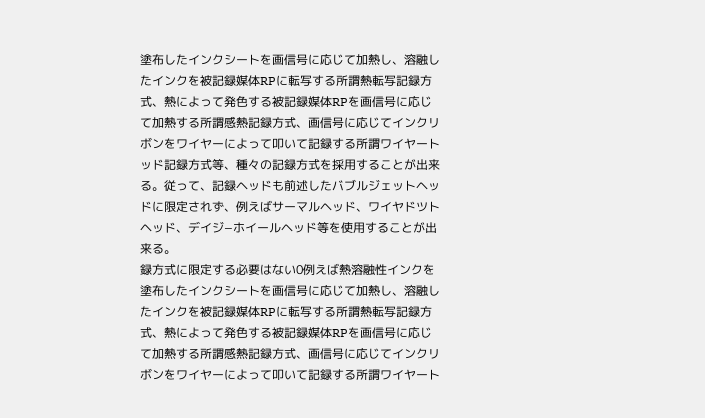塗布したインクシートを画信号に応じて加熱し、溶融し
たインクを被記録媒体RPに転写する所謂熱転写記録方
式、熱によって発色する被記録媒体RPを画信号に応じ
て加熱する所謂感熱記録方式、画信号に応じてインクリ
ボンをワイヤーによって叩いて記録する所謂ワイヤート
ッド記録方式等、種々の記録方式を採用することが出来
る。従って、記録ヘッドも前述したバブルジェットヘッ
ドに限定されず、例えばサーマルヘッド、ワイヤドツト
ヘッド、デイジ−ホイールヘッド等を使用することが出
来る。
録方式に限定する必要はない0例えば熱溶融性インクを
塗布したインクシートを画信号に応じて加熱し、溶融し
たインクを被記録媒体RPに転写する所謂熱転写記録方
式、熱によって発色する被記録媒体RPを画信号に応じ
て加熱する所謂感熱記録方式、画信号に応じてインクリ
ボンをワイヤーによって叩いて記録する所謂ワイヤート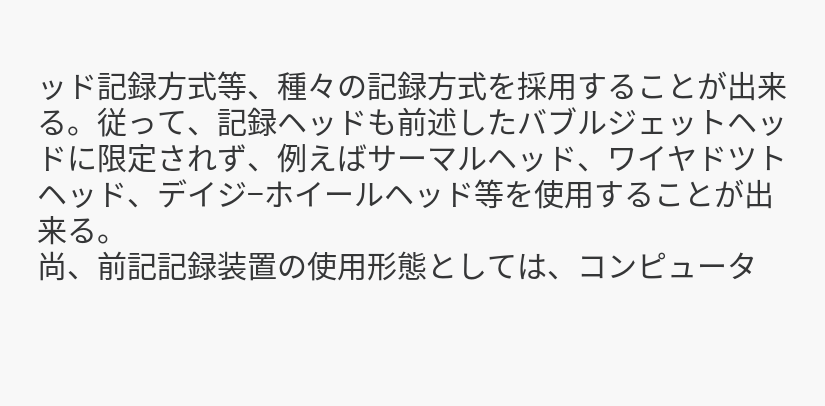ッド記録方式等、種々の記録方式を採用することが出来
る。従って、記録ヘッドも前述したバブルジェットヘッ
ドに限定されず、例えばサーマルヘッド、ワイヤドツト
ヘッド、デイジ−ホイールヘッド等を使用することが出
来る。
尚、前記記録装置の使用形態としては、コンピュータ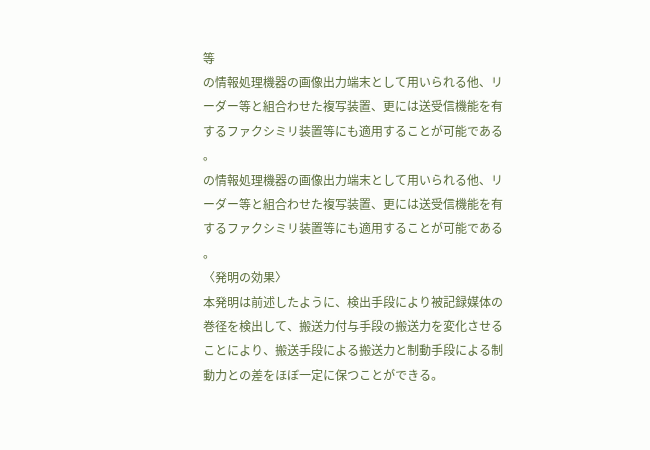等
の情報処理機器の画像出力端末として用いられる他、リ
ーダー等と組合わせた複写装置、更には送受信機能を有
するファクシミリ装置等にも適用することが可能である
。
の情報処理機器の画像出力端末として用いられる他、リ
ーダー等と組合わせた複写装置、更には送受信機能を有
するファクシミリ装置等にも適用することが可能である
。
〈発明の効果〉
本発明は前述したように、検出手段により被記録媒体の
巻径を検出して、搬送力付与手段の搬送力を変化させる
ことにより、搬送手段による搬送力と制動手段による制
動力との差をほぼ一定に保つことができる。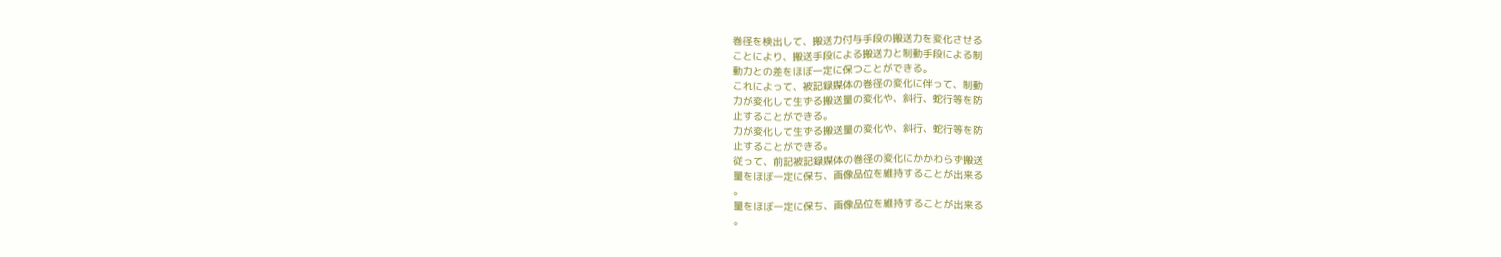巻径を検出して、搬送力付与手段の搬送力を変化させる
ことにより、搬送手段による搬送力と制動手段による制
動力との差をほぼ一定に保つことができる。
これによって、被記録媒体の巻径の変化に伴って、制動
力が変化して生ずる搬送量の変化や、斜行、蛇行等を防
止することができる。
力が変化して生ずる搬送量の変化や、斜行、蛇行等を防
止することができる。
従って、前記被記録媒体の巻径の変化にかかわらず搬送
量をほぼ一定に保ち、画像品位を維持することが出来る
。
量をほぼ一定に保ち、画像品位を維持することが出来る
。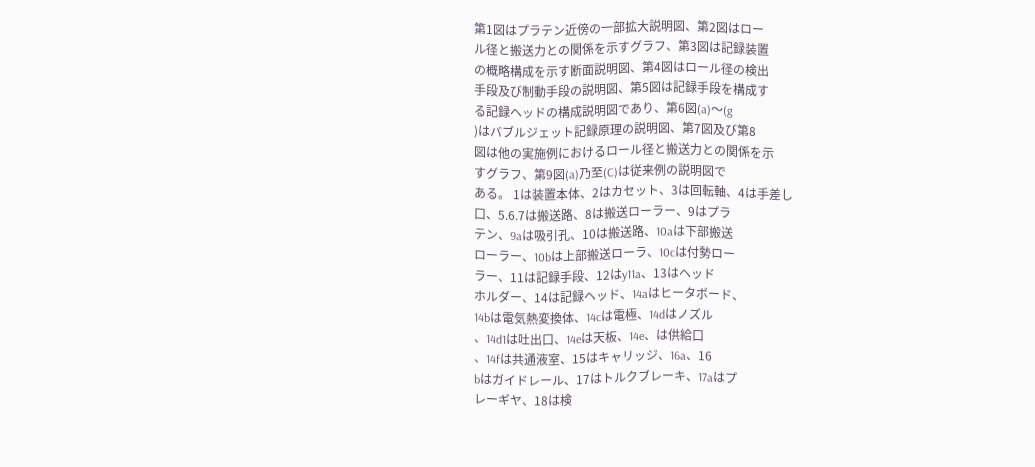第1図はプラテン近傍の一部拡大説明図、第2図はロー
ル径と搬送力との関係を示すグラフ、第3図は記録装置
の概略構成を示す断面説明図、第4図はロール径の検出
手段及び制動手段の説明図、第5図は記録手段を構成す
る記録ヘッドの構成説明図であり、第6図(a)〜(g
)はバブルジェット記録原理の説明図、第7図及び第8
図は他の実施例におけるロール径と搬送力との関係を示
すグラフ、第9図(a)乃至(C)は従来例の説明図で
ある。 1は装置本体、2はカセット、3は回転軸、4は手差し
口、5.6.7は搬送路、8は搬送ローラー、9はプラ
テン、9aは吸引孔、10は搬送路、10aは下部搬送
ローラー、10bは上部搬送ローラ、10cは付勢ロー
ラー、11は記録手段、12はy11a、13はヘッド
ホルダー、14は記録ヘッド、14aはヒータボード、
14bは電気熱変換体、14cは電極、14dはノズル
、14d1は吐出口、14eは天板、14e、は供給口
、14fは共通液室、15はキャリッジ、16a、16
bはガイドレール、17はトルクブレーキ、17aはプ
レーギヤ、18は検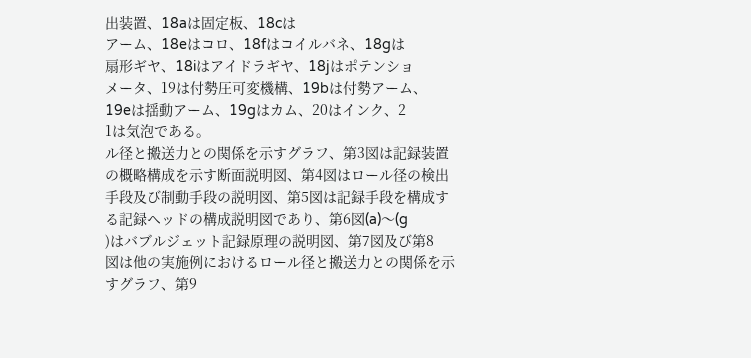出装置、18aは固定板、18cは
アーム、18eはコロ、18fはコイルバネ、18gは
扇形ギヤ、18iはアイドラギヤ、18jはポテンショ
メータ、19は付勢圧可変機構、19bは付勢アーム、
19eは揺動アーム、19gはカム、20はインク、2
1は気泡である。
ル径と搬送力との関係を示すグラフ、第3図は記録装置
の概略構成を示す断面説明図、第4図はロール径の検出
手段及び制動手段の説明図、第5図は記録手段を構成す
る記録ヘッドの構成説明図であり、第6図(a)〜(g
)はバブルジェット記録原理の説明図、第7図及び第8
図は他の実施例におけるロール径と搬送力との関係を示
すグラフ、第9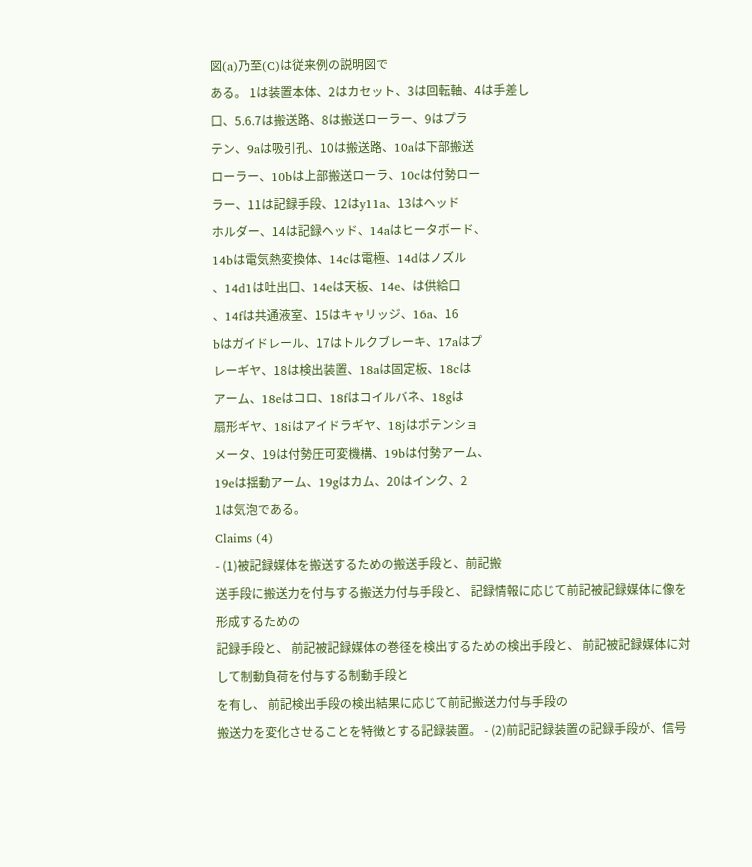図(a)乃至(C)は従来例の説明図で
ある。 1は装置本体、2はカセット、3は回転軸、4は手差し
口、5.6.7は搬送路、8は搬送ローラー、9はプラ
テン、9aは吸引孔、10は搬送路、10aは下部搬送
ローラー、10bは上部搬送ローラ、10cは付勢ロー
ラー、11は記録手段、12はy11a、13はヘッド
ホルダー、14は記録ヘッド、14aはヒータボード、
14bは電気熱変換体、14cは電極、14dはノズル
、14d1は吐出口、14eは天板、14e、は供給口
、14fは共通液室、15はキャリッジ、16a、16
bはガイドレール、17はトルクブレーキ、17aはプ
レーギヤ、18は検出装置、18aは固定板、18cは
アーム、18eはコロ、18fはコイルバネ、18gは
扇形ギヤ、18iはアイドラギヤ、18jはポテンショ
メータ、19は付勢圧可変機構、19bは付勢アーム、
19eは揺動アーム、19gはカム、20はインク、2
1は気泡である。
Claims (4)
- (1)被記録媒体を搬送するための搬送手段と、前記搬
送手段に搬送力を付与する搬送力付与手段と、 記録情報に応じて前記被記録媒体に像を形成するための
記録手段と、 前記被記録媒体の巻径を検出するための検出手段と、 前記被記録媒体に対して制動負荷を付与する制動手段と
を有し、 前記検出手段の検出結果に応じて前記搬送力付与手段の
搬送力を変化させることを特徴とする記録装置。 - (2)前記記録装置の記録手段が、信号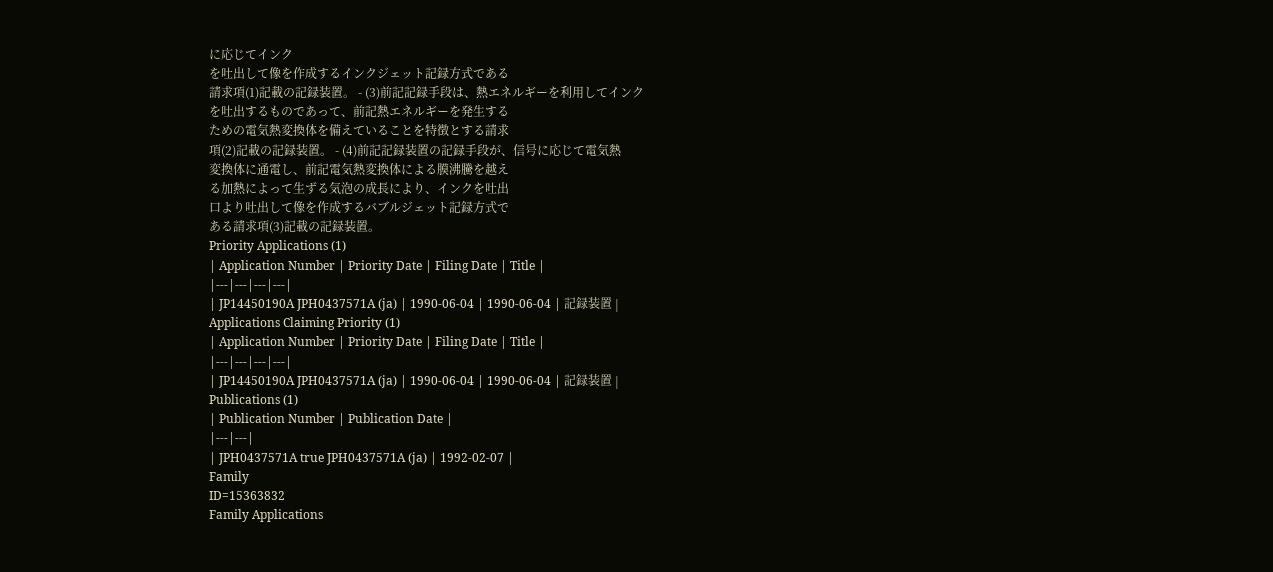に応じてインク
を吐出して像を作成するインクジェット記録方式である
請求項(1)記載の記録装置。 - (3)前記記録手段は、熱エネルギーを利用してインク
を吐出するものであって、前記熱エネルギーを発生する
ための電気熱変換体を備えていることを特徴とする請求
項(2)記載の記録装置。 - (4)前記記録装置の記録手段が、信号に応じて電気熱
変換体に通電し、前記電気熱変換体による膜沸騰を越え
る加熱によって生ずる気泡の成長により、インクを吐出
口より吐出して像を作成するバブルジェット記録方式で
ある請求項(3)記載の記録装置。
Priority Applications (1)
| Application Number | Priority Date | Filing Date | Title |
|---|---|---|---|
| JP14450190A JPH0437571A (ja) | 1990-06-04 | 1990-06-04 | 記録装置 |
Applications Claiming Priority (1)
| Application Number | Priority Date | Filing Date | Title |
|---|---|---|---|
| JP14450190A JPH0437571A (ja) | 1990-06-04 | 1990-06-04 | 記録装置 |
Publications (1)
| Publication Number | Publication Date |
|---|---|
| JPH0437571A true JPH0437571A (ja) | 1992-02-07 |
Family
ID=15363832
Family Applications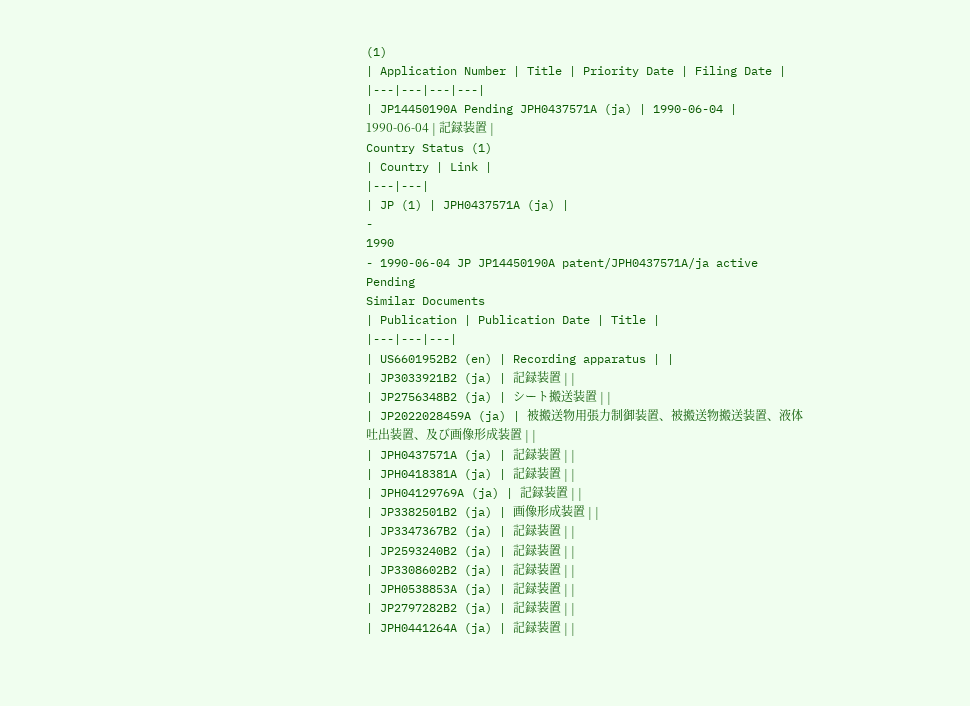(1)
| Application Number | Title | Priority Date | Filing Date |
|---|---|---|---|
| JP14450190A Pending JPH0437571A (ja) | 1990-06-04 | 1990-06-04 | 記録装置 |
Country Status (1)
| Country | Link |
|---|---|
| JP (1) | JPH0437571A (ja) |
-
1990
- 1990-06-04 JP JP14450190A patent/JPH0437571A/ja active Pending
Similar Documents
| Publication | Publication Date | Title |
|---|---|---|
| US6601952B2 (en) | Recording apparatus | |
| JP3033921B2 (ja) | 記録装置 | |
| JP2756348B2 (ja) | シート搬送装置 | |
| JP2022028459A (ja) | 被搬送物用張力制御装置、被搬送物搬送装置、液体吐出装置、及び画像形成装置 | |
| JPH0437571A (ja) | 記録装置 | |
| JPH0418381A (ja) | 記録装置 | |
| JPH04129769A (ja) | 記録装置 | |
| JP3382501B2 (ja) | 画像形成装置 | |
| JP3347367B2 (ja) | 記録装置 | |
| JP2593240B2 (ja) | 記録装置 | |
| JP3308602B2 (ja) | 記録装置 | |
| JPH0538853A (ja) | 記録装置 | |
| JP2797282B2 (ja) | 記録装置 | |
| JPH0441264A (ja) | 記録装置 | |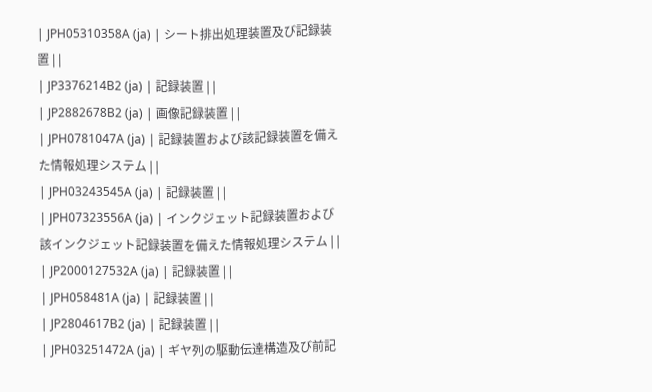| JPH05310358A (ja) | シート排出処理装置及び記録装置 | |
| JP3376214B2 (ja) | 記録装置 | |
| JP2882678B2 (ja) | 画像記録装置 | |
| JPH0781047A (ja) | 記録装置および該記録装置を備えた情報処理システム | |
| JPH03243545A (ja) | 記録装置 | |
| JPH07323556A (ja) | インクジェット記録装置および該インクジェット記録装置を備えた情報処理システム | |
| JP2000127532A (ja) | 記録装置 | |
| JPH058481A (ja) | 記録装置 | |
| JP2804617B2 (ja) | 記録装置 | |
| JPH03251472A (ja) | ギヤ列の駆動伝達構造及び前記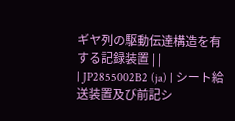ギヤ列の駆動伝達構造を有する記録装置 | |
| JP2855002B2 (ja) | シート給送装置及び前記シ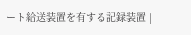ート給送装置を有する記録装置 |